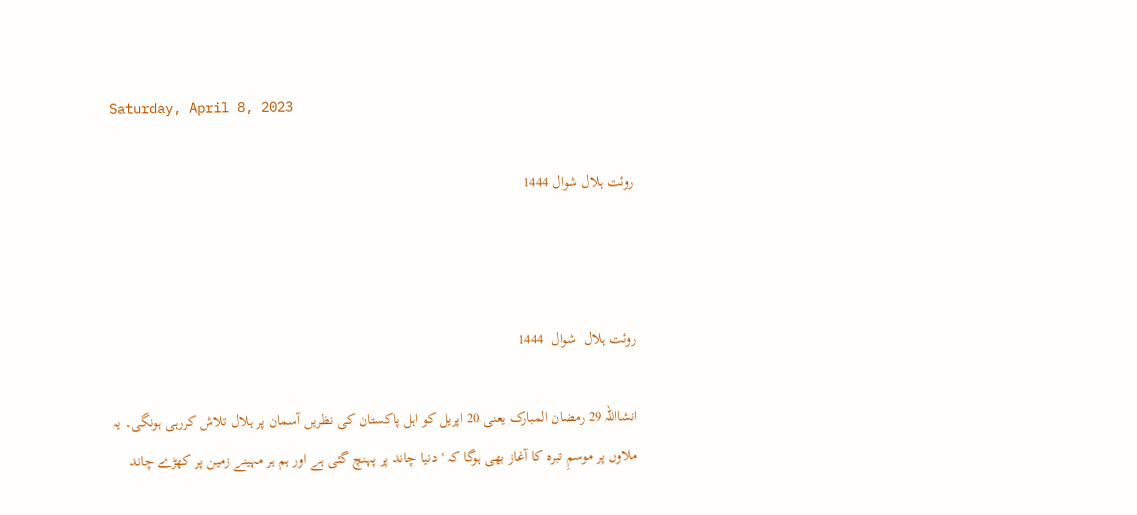Saturday, April 8, 2023

روئت ہلال شوال 1444



روئت ہلال  شوال  1444

انشااللہ 29 رمضان المبارک یعنی 20 اپریل کو اہل پاکستان کی نظریں آسمان پر ہلال تلاش کررہی ہونگی۔ یہ ملاوں پر موسمِ تبرہ کا آغاز بھی ہوگا کہ 'دنیا چاند پر پہنچ گئی ہے اور ہم ہر مہینے زمین پر کھڑے چاند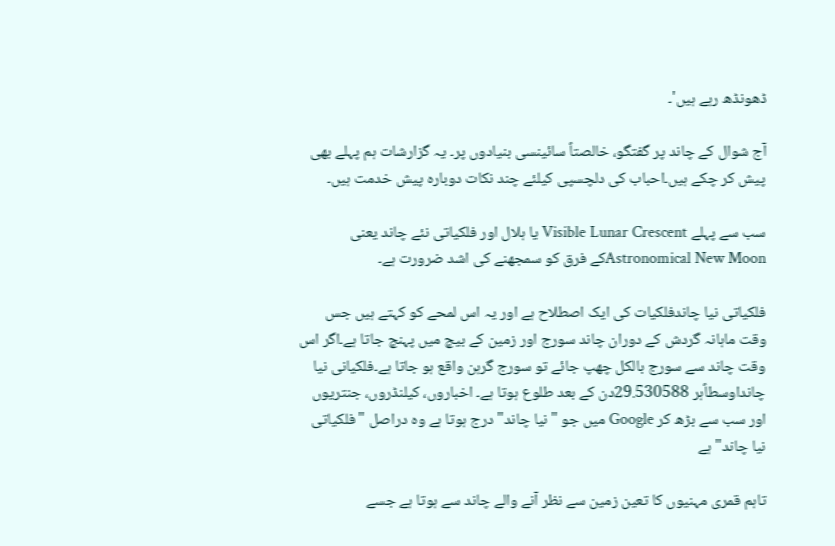ڈھونڈھ رہے ہیں'۔

آج شوال کے چاند پر گفتگو، خالصتاً سائینسی بنیادوں پر۔ یہ گزارشات ہم پہلے بھی پیش کر چکے ہیں۔احباب کی دلچسپی کیلئے چند نکات دوبارہ پیش خدمت ہیں۔

سب سے پہلے Visible Lunar Crescent یا ہلال اور فلکیاتی نئے چاند یعنی Astronomical New Moonکے فرق کو سمجھنے کی اشد ضرورت ہے۔

فلکیاتی نیا چاندفلکیات کی ایک اصطلاح ہے اور یہ اس لمحے کو کہتے ہیں جس وقت ماہانہ گردش کے دوران چاند سورج اور زمین کے بیچ میں پہنچ جاتا ہے۔اگر اس وقت چاند سے سورج بالکل چھپ جائے تو سورج گرہن واقع ہو جاتا ہے۔فلکیانی نیا چانداوسطاًہر 29.530588دن کے بعد طلوع ہوتا ہے۔ اخباروں، کیلنڈروں، جنتریوں اور سب سے بڑھ کر Google میں جو "نیا چاند" درج ہوتا ہے وہ دراصل "فلکیاتی نیا چاند" ہے

تاہم قمری مہنیوں کا تعین زمین سے نظر آنے والے چاند سے ہوتا ہے جسے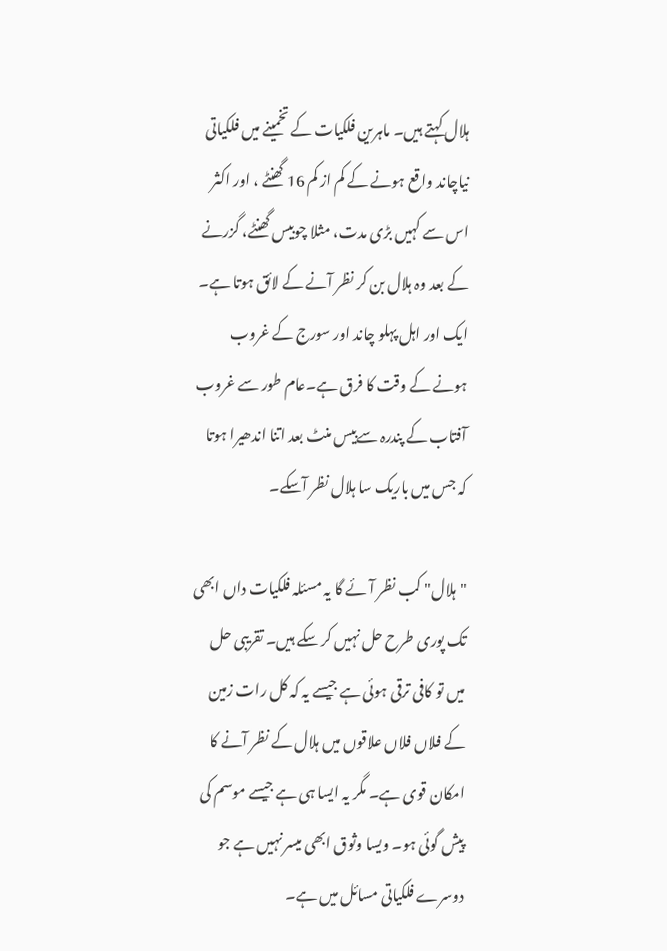ہلال کہتے ہیں۔ ماہرین فلکیات کے تخمینے میں فلکیاتی نیاچاند واقع ہونے کے کم از کم 16 گھنٹے ، اور اکثر اس سے کہیں بڑی مدت، مثلا چوبیس گھنٹے، گزرنے کے بعد وہ ہلال بن کر نظر آنے کے لائق ہوتا ہے۔ ایک اور اہل پہلو چاند اور سورج کے غروب ہونے کے وقت کا فرق ہے۔عام طور سے غروب آفتاب کے پندرہ سےبیس منٹ بعد اتنا اندھیرا ہوتا کہ جس میں باریک سا ہلال نظر آسکے۔

"ہلال" کب نظر آئے گا یہ مسئلہ فلکیات داں ابھی تک پوری طرح حل نہیں کر سکے ہیں۔ تقریبی حل میں تو کافی ترقی ہوئی ہے جیسے یہ کہ کل رات زمین کے فلاں فلاں علاقوں میں ہلال کے نظر آنے کا امکان قوی ہے۔ مگر یہ ایسا ہی ہے جیسے موسم کی پیش گوئی ہو۔ ویسا وثوق ابھی میسر نہیں ہے جو دوسرے فلکیاتی مسائل میں ہے۔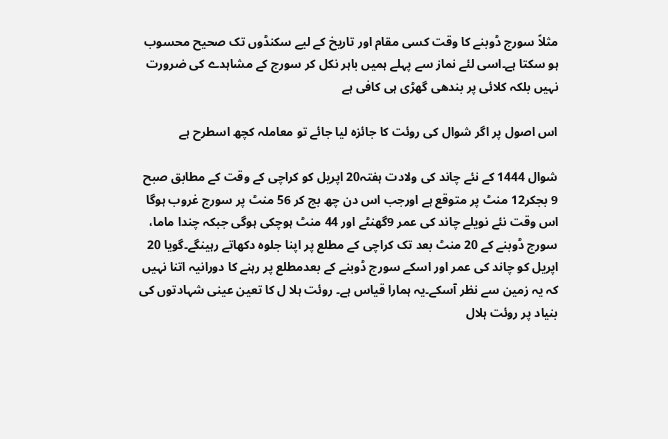مثلاً سورج ڈوبنے کا وقت کسی مقام اور تاریخ کے لیے سکنڈوں تک صحیح محسوب ہو سکتا ہے۔اسی لئے نماز سے پہلے ہمیں باہر نکل کر سورج کے مشاہدے کی ضرورت نہیں بلکہ کلائی پر بندھی گھڑی ہی کافی ہے

اس اصول پر اگر شوال کی روئت کا جائزہ لیا جائے تو معاملہ کچھ اسطرح ہے

شوال 1444 کے نئے چاند کی ولادت ہفتہ20 اپریل کو کراچی کے وقت کے مطابق صبح 9 بجکر12 منٹ پر متوقع ہے اورجب اس دن چھ بج کر 56 منٹ پر سورج غروب ہوگا اس وقت نئے نویلے چاند کی عمر 9گھنٹے اور 44 منٹ ہوچکی ہوگی جبکہ چندا ماما، سورج ڈوبنے کے 20 منٹ بعد تک کراچی کے مطلع پر اپنا جلوہ دکھاتے رہینگے۔گویا 20 اپریل کو چاند کی عمر اور اسکے سورج ڈوبنے کے بعدمطلع پر رہنے کا دورانیہ اتنا نہیں کہ یہ زمین سے نظر آسکے۔یہ ہمارا قیاس ہے۔ روئت ہلا ل کا تعین عینی شہادتوں کی بنیاد پر روئت ہلال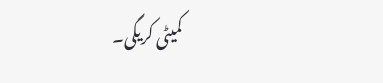کمیٹی کریگی۔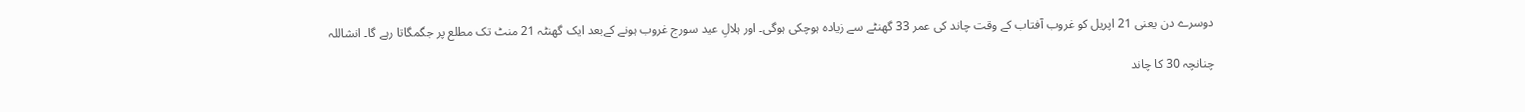دوسرے دن یعنی 21 اپریل کو غروب آفتاب کے وقت چاند کی عمر 33 گھنٹے سے زیادہ ہوچکی ہوگی۔ اور ہلالِ عید سورج غروب ہونے کےبعد ایک گھنٹہ 21 منٹ تک مطلع پر جگمگاتا رہے گا۔ انشاللہ

چنانچہ 30 کا چاند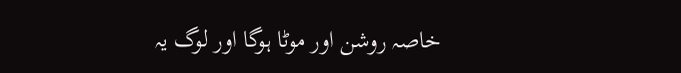خاصہ روشن اور موٹا ہوگا اور لوگ یہ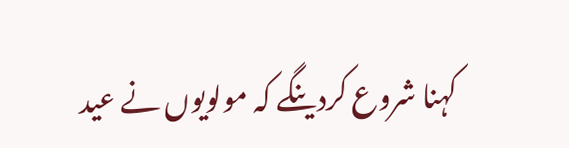کہنا شروع کردینگے کہ مولویوں نے عید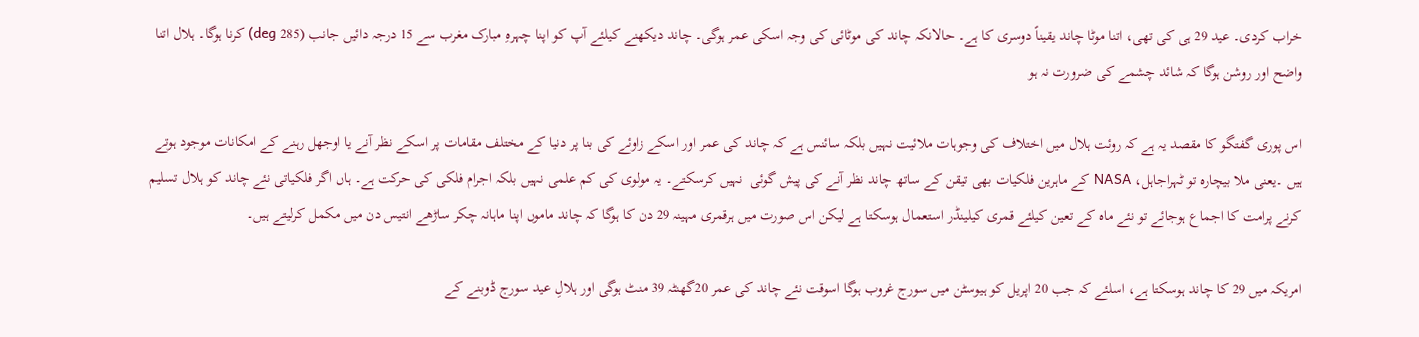خراب کردی۔ عید 29 ہی کی تھی، اتنا موٹا چاند یقیناً دوسری کا ہے۔ حالانکہ چاند کی موٹائی کی وجہ اسکی عمر ہوگی۔ چاند دیکھنے کیلئے آپ کو اپنا چہرہِ مبارک مغرب سے 15 درجہ دائیں جانب (285 deg) کرنا ہوگا۔ ہلال اتنا واضح اور روشن ہوگا کہ شائد چشمے کی ضرورت نہ ہو

اس پوری گفتگو کا مقصد یہ ہے کہ روئت ہلال میں اختلاف کی وجوہات ملائیت نہیں بلکہ سائنس ہے کہ چاند کی عمر اور اسکے زاوئے کی بنا پر دنیا کے مختلف مقامات پر اسکے نظر آنے یا اوجھل رہنے کے امکانات موجود ہوتے ہیں ۔یعنی ملا بیچارہ تو ٹہراجاہل، NASA کے ماہرین فلکیات بھی تیقن کے ساتھ چاند نظر آنے کی پیش گوئی  نہیں کرسکتے۔ یہ مولوی کی کم علمی نہیں بلکہ اجرام فلکی کی حرکت ہے۔ ہاں اگر فلکیاتی نئے چاند کو ہلال تسلیم کرنے پرامت کا اجماع ہوجائے تو نئے ماہ کے تعین کیلئے قمری کیلینڈر استعمال ہوسکتا ہے لیکن اس صورت میں ہرقمری مہینہ 29 دن کا ہوگا کہ چاند ماموں اپنا ماہانہ چکر ساڑھے انتیس دن میں مکمل کرلیتے ہیں۔

امریکہ میں 29 کا چاند ہوسکتا ہے، اسلئے کہ جب 20 اپریل کو ہیوسٹن میں سورج غروب ہوگا اسوقت نئے چاند کی عمر 20گھنٹہ 39 منٹ ہوگی اور ہلالِ عید سورج ڈوبنے کے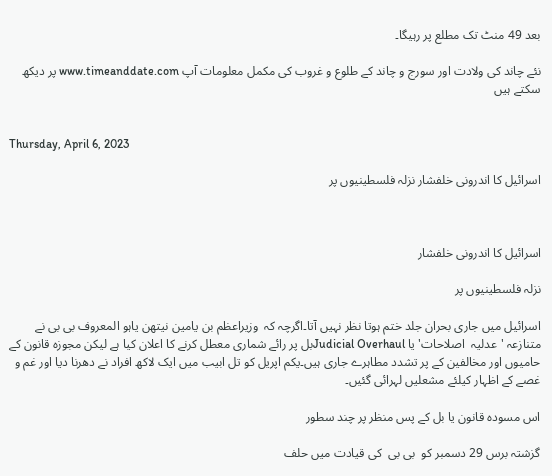بعد 49 منٹ تک مطلع پر رہیگا۔

نئے چاند کی ولادت اور سورج و چاند کے طلوع و غروب کی مکمل معلومات آپ www.timeanddate.com پر دیکھ سکتے ہیں


Thursday, April 6, 2023

اسرائیل کا اندرونی خلفشار نزلہ فلسطینیوں پر



اسرائیل کا اندرونی خلفشار

نزلہ فلسطینیوں پر

اسرائیل میں جاری بحران جلد ختم ہوتا نظر نہیں آتا۔اگرچہ کہ  وزیراعظم بن یامین نیتھن یاہو المعروف بی بی نے متنازعہ 'عدلیہ  اصلاحات' یا Judicial Overhaulبل پر رائے شماری معطل کرنے کا اعلان کیا ہے لیکن مجوزہ قانون کے حامیوں اور مخالفین کے پر تشدد مطاہرے جاری ہیں۔یکم اپریل کو تل ابیب میں ایک لاکھ افراد نے دھرنا دیا اور غم و غصے کے اظہار کیلئے مشعلیں لہرائی گئیں۔

اس مسودہ قانون یا بل کے پس منظر پر چند سطور

گزشتہ برس 29 دسمبر کو  بی بی  کی قیادت میں حلف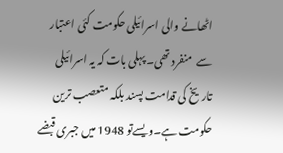اٹھانے والی اسرائیلی حکومت کئی اعتبار سے  منفرد تھی۔ پہلی بات کہ یہ اسرائیلی تاریخ کی قدامت پسند بلکہ متعصب ترین حکومت ہے۔ویسےتو 1948 میں جبری قبضے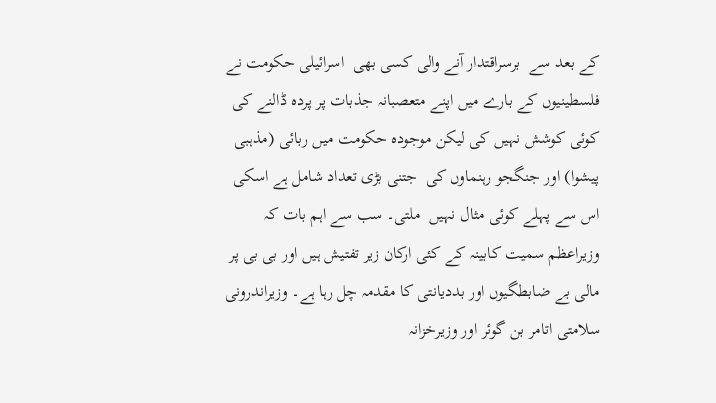کے بعد سے  برسراقتدار آنے والی کسی بھی  اسرائیلی حکومت نے فلسطینیوں کے بارے میں اپنے متعصبانہ جذبات پر پردہ ڈالنے کی کوئی کوشش نہیں کی لیکن موجودہ حکومت میں ربائی (مذہبی پیشوا) اور جنگجو رہنماوں کی  جتنی بڑی تعداد شامل ہے اسکی اس سے پہلے کوئی مثال نہیں  ملتی۔ سب سے اہم بات کہ وزیراعظم سمیت کابینہ کے کئی ارکان زیر تفتیش ہیں اور بی بی پر مالی بے ضابطگیوں اور بددیانتی کا مقدمہ چل رہا ہے۔ وزیراندرونی سلامتی اتامر بن گوئر اور وزیرخزانہ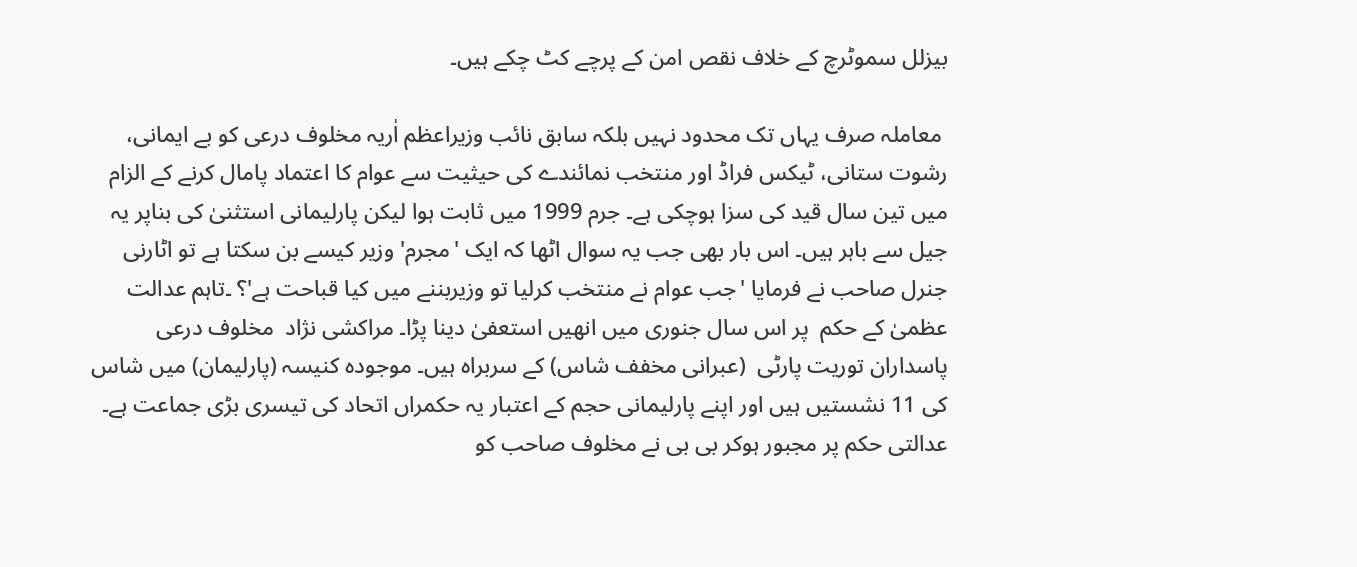بیزلل سموٹرچ کے خلاف نقص امن کے پرچے کٹ چکے ہیں۔

 معاملہ صرف یہاں تک محدود نہیں بلکہ سابق نائب وزیراعظم اٰریہ مخلوف درعی کو بے ایمانی، رشوت ستانی، ٹیکس فراڈ اور منتخب نمائندے کی حیثیت سے عوام کا اعتماد پامال کرنے کے الزام میں تین سال قید کی سزا ہوچکی ہے۔ جرم 1999 میں ثابت ہوا لیکن پارلیمانی استثنیٰ کی بناپر یہ جیل سے باہر ہیں۔ اس بار بھی جب یہ سوال اٹھا کہ ایک 'مجرم' وزیر کیسے بن سکتا ہے تو اٹارنی جنرل صاحب نے فرمایا 'جب عوام نے منتخب کرلیا تو وزیربننے میں کیا قباحت ہے'؟ ۔تاہم عدالت عظمیٰ کے حکم  پر اس سال جنوری میں انھیں استعفیٰ دینا پڑا۔ مراکشی نژاد  مخلوف درعی پاسداران توریت پارٹی  (عبرانی مخفف شاس) کے سربراہ ہیں۔ موجودہ کنیسہ (پارلیمان) میں شاس کی 11 نشستیں ہیں اور اپنے پارلیمانی حجم کے اعتبار یہ حکمراں اتحاد کی تیسری بڑی جماعت ہے۔ عدالتی حکم پر مجبور ہوکر بی بی نے مخلوف صاحب کو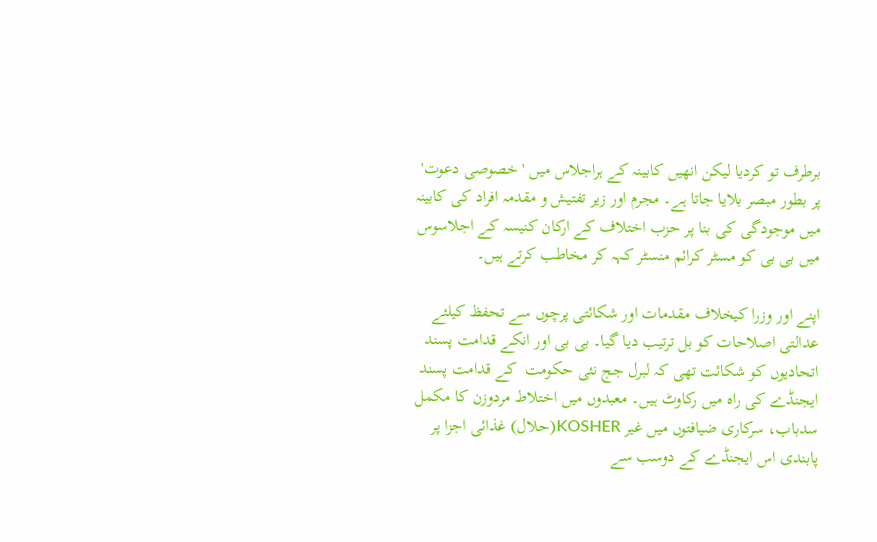برطرف تو کردیا لیکن انھیں کابینہ کے ہراجلاس میں 'خصوصی دعوت' پر بطور مبصر بلایا جاتا ہے۔ مجرم اور زیر تفتیش و مقدمہ افراد کی کابینہ میں موجودگی کی بنا پر حزب اختلاف کے ارکان کنیسہ کے اجلاسوس میں بی بی کو مسٹر کرائم منسٹر کہہ کر مخاطب کرتے ہیں۔

اپنے اور وزرا کیخلاف مقدمات اور شکائتی پرچوں سے تحفظ کیلئے عدالتی اصلاحات کو بل ترتیب دیا گیا۔ بی بی اور انکے قدامت پسند اتحادیوں کو شکائت تھی کہ لبرل جج نئی حکومت  کے قدامت پسند ایجنڈے کی راہ میں رکاوٹ ہیں۔ معبدوں میں اختلاط مردوزن کا مکمل سدباب، سرکاری ضیافتوں میں غیر KOSHER(حلال) غذائی اجزا پر پابندی اس ایجنڈے کے دوسب سے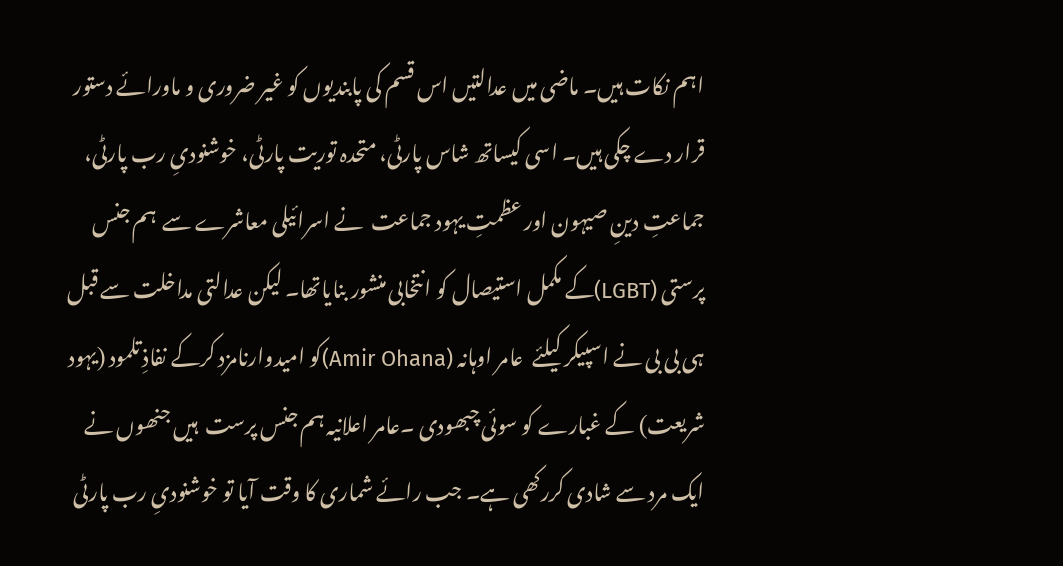اہم نکات ہیں۔ ماضی میں عدالتیں اس قسم کی پابندیوں کو غیر ضروری و ماورائے دستور قرار دے چکی ہیں۔ اسی کیساتھ شاس پارٹی، متحدہ توریت پارٹی، خوشنودیِ رب پارٹی، جماعتِ دینِ صیہون اور عظمتِ یہود جماعت  نے اسرائیلی معاشرے سے  ہم جنس پرستی (LGBT)کے مکمل استیصال کو انتخابی منشور بنایاتھا۔ لیکن عدالتی مداخلت سے قبل ہی بی بی نے اسپیکر کیلئے  عامر اوہانہ (Amir Ohana)کو امیدوارنامزد کرکے نفاذِ تلمود (یہود شریعت) کے غبارے کو سوئی چبھودی ۔عامر اعلانیہ ہم جنس پرست  ہیں جنھوں نے ایک مرد سے شادی کررکھی ہے۔ جب رائے شماری کا وقت آیا تو خوشنودیِ رب پارٹی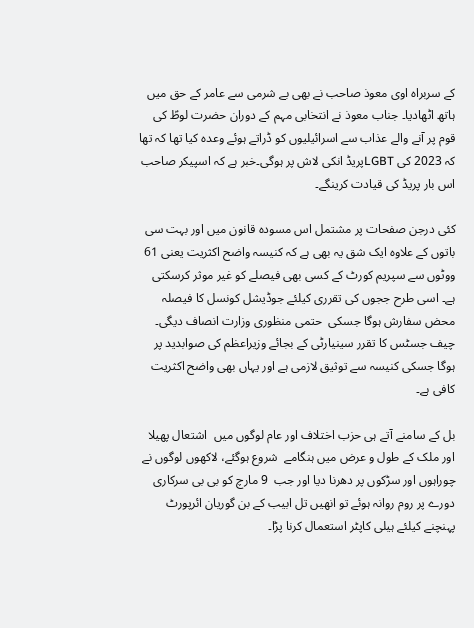کے سربراہ اوی معوذ صاحب نے بھی بے شرمی سے عامر کے حق میں ہاتھ اٹھادیا۔ جناب معوذ نے انتخابی مہم کے دوران حضرت لوطؑ کی قوم پر آنے والے عذاب سے اسرائیلیوں کو ڈراتے ہوئے وعدہ کیا تھا کہ تھا کہ 2023 کی LGBTپریڈ انکی لاش پر ہوگی۔خبر ہے کہ اسپیکر صاحب اس بار پریڈ کی قیادت کرینگے۔

کئی درجن صفحات پر مشتمل اس مسودہ قانون میں اور بہت سی باتوں کے علاوہ ایک شق یہ بھی ہے کہ کنیسہ واضح اکثریت یعنی 61 ووٹوں سے سپریم کورٹ کے کسی بھی فیصلے کو غیر موثر کرسکتی ہے۔ اسی طرح ججوں کی تقرری کیلئے جوڈیشل کونسل کا فیصلہ محض سفارش ہوگا جسکی  حتمی منظوری وزارت انصاف دیگی۔ چیف جسٹس کا تقرر سینیارٹی کے بجائے وزیراعظم کی صوابدید پر ہوگا جسکی کنیسہ سے توثیق لازمی ہے اور یہاں بھی واضح اکثریت کافی ہے۔

بل کے سامنے آتے ہی حزب اختلاف اور عام لوگوں میں  اشتعال پھیلا اور ملک کے طول و عرض میں ہنگامے  شروع ہوگئے، لاکھوں لوگوں نے چوراہوں اور سڑکوں پر دھرنا دیا اور جب  9 مارچ کو بی بی سرکاری دورے پر روم روانہ ہوئے تو انھیں تل ابیب کے بن گوریان ائرپورٹ پہنچنے کیلئے ہیلی کاپٹر استعمال کرنا پڑا۔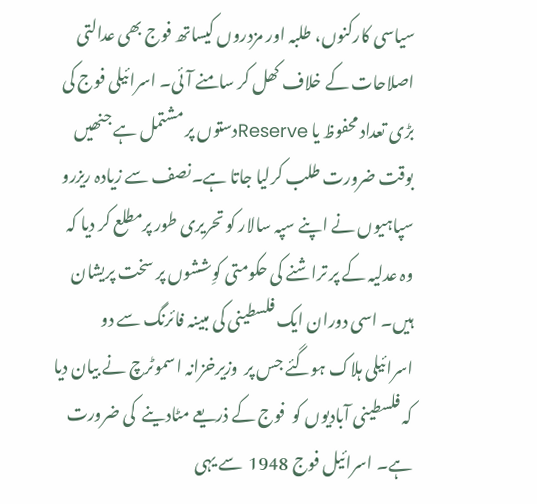سیاسی کارکنوں، طلبہ اور مزدروں کیساتھ فوج بھی عدالتی اصلاحات کے خلاف کھل کر سامنے آئی۔ اسرائیلی فوج کی بڑی تعداد محفوظ یا Reserveدستوں پر مشتمل ہے جنھیں بوقت ضرورت طلب کرلیا جاتا ہے۔نصف سے زیادہ ریزرو سپاہیوں نے اپنے سپہ سالار کو تحریری طور پرمطلع کر دیا کہ وہ عدلیہ کے پر تراشنے کی حکومتی کوِششوں پر سخت پریشان ہیں۔ اسی دوران ایک فلسطینی کی مبینہ فائرنگ سے دو اسرائیلی ہلاک ہوگئے جس پر  وزیرخزانہ اسموٹرچ نے بیان دیا کہ فلسطینی آبادیوں کو  فوج کے ذریعے مٹادینے  کی ضرورت ہے۔ اسرائیل فوج 1948  سے یہی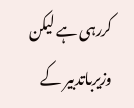کررہی ہے لیکن وزیرباتدبیر کے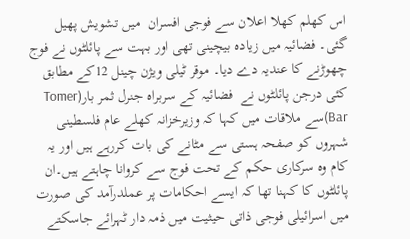اس کھلم کھلا اعلان سے فوجی افسران  میں تشویش پھیل گئی۔ فضائیہ میں زیادہ بیچینی تھی اور بہت سے پائلٹوں نے فوج چھوڑنے کا عندیہ دے دیا۔ موقر ٹیلی ویژن چینل 12کے مطابق کئی درجن پائلٹوں نے  فضائیہ کے سربراہ جنرل ثمر بار(Tomer Bar)سے ملاقات میں کہا کہ وزیرخزانہ کھلے عام فلسطینی شہروں کو صفحہ ہستی سے مٹانے کی بات کررہے ہیں اور یہ کام وہ سرکاری حکم کے تحت فوج سے کروانا چاہتے ہیں۔ان پائلٹوں کا کہنا تھا کہ ایسے احکامات پر عملدرآمد کی صورت میں اسرائیلی فوجی ذاتی حیثیت میں ذمہ دار ٹہرائے جاسکتے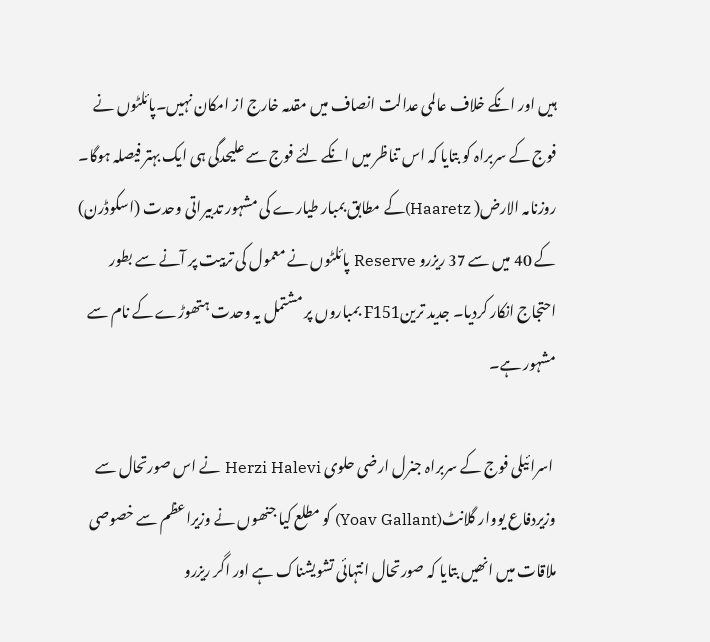ہیں اور انکے خلاف عالمی عدالت انصاف میں مقدمہ خارج از امکان نہیں۔پائلٹوں نے فوج کے سربراہ کو بتایا کہ اس تناظر میں انکے لئے فوج سے علیحدگی ہی ایک بہتر فیصلہ ہوگا۔ روزنامہ الارض( Haaretz)کے مطابق بمبار طیارے کی مشہور تدبیراتی وحدت (اسکوڈرن) کے 40 میں سے 37 ریزرو Reserve پائلٹوں نے معمول کی تربیت پر آنے سے بطور احتجاج انکار کردیا۔ جدید ترینF151 بمباروں پر مشتمل یہ وحدت ہتھوڑے کے نام سے مشہور ہے۔

 اسرائیلی فوج کے سربراہ جنرل ارضی حلوی Herzi Halevi نے اس صورتحال سے وزیردفاع یووار گلانٹ(Yoav Gallant) کو مطلع کیا جنھوں نے وزیراعظم سے خصوصی ملاقات میں انھیں بتایا کہ صورتحال انتہائی تشویشناک ہے اور اگر ریزرو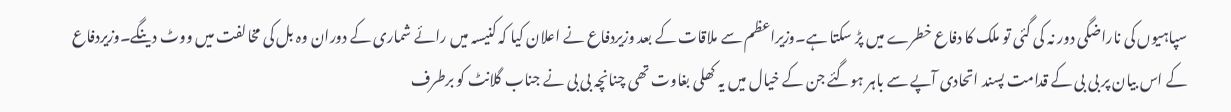سپاہیوں کی ناراضگی دور نہ کی گئی تو ملک کا دفاع خطرے میں پڑ سکتا ہے۔وزیراعظم سے ملاقات کے بعد وزیردفاع نے اعلان کیا کہ کنیسہ میں رائے شماری کے دوران وہ بل کی مخالفت میں ووٹ دینگے۔وزیردفاع کے اس بیان پر بی بی کے قدامت پسند اتحادی آپے سے باہر ہوگئے جن کے خیال میں یہ کھلی بغاوت تھی چنانچہ بی بی نے جناب گلانٹ کو برطرف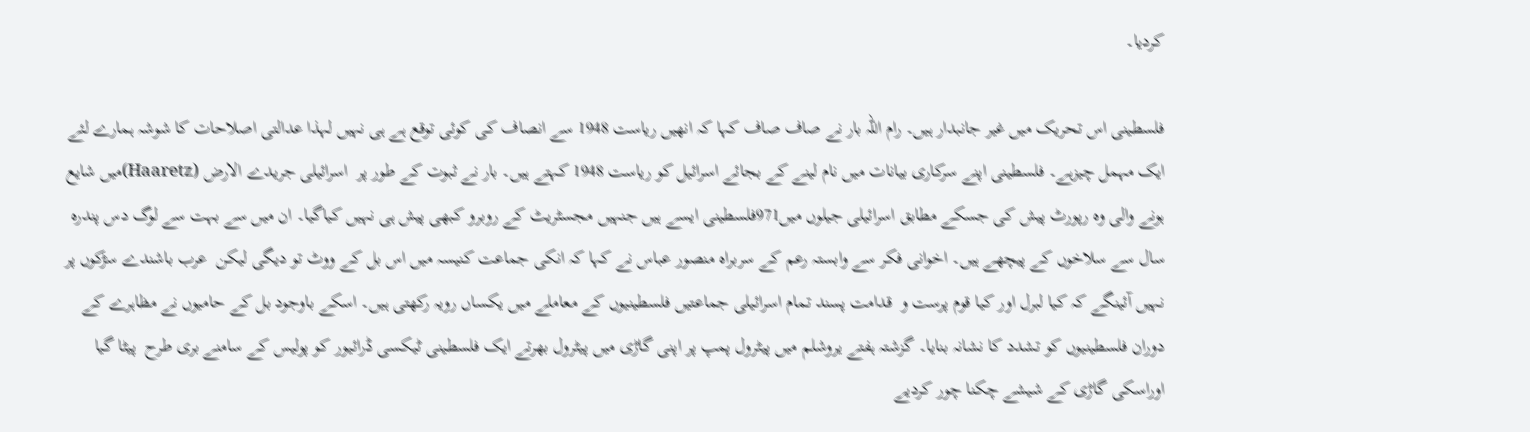کردیا۔

فلسطینی اس تحریک میں غیر جانبدار ہیں۔ رام اللہ بار نے صاف صاف کہا کہ انھیں ریاست 1948 سے انصاف کی کوئی توقع ہے ہی نہیں لہذا عدالتی اصلاحات کا شوشہ ہمارے لئے ایک مہمل چیزہے۔ فلسطینی اپنے سرکاری بیانات میں نام لینے کے بجائے اسرائیل کو ریاست 1948 کہتے ہیں۔ بار نے ثبوت کے طور پر  اسرائیلی جریدے الارض (Haaretz)میں شایع ہونے والی وہ رپورٹ پیش کی جسکے مطابق اسرائیلی جیلوں میں971فلسطینی ایسے ہیں جنہیں مجسٹریٹ کے روبرو کبھی پیش ہی نہیں کیاگیا۔ ان میں سے بہت سے لوگ دس پندرہ سال سے سلاخوں کے پیچھے ہیں۔ اخوانی فکر سے وابستہ رعم کے سربراہ منصور عباس نے کہا کہ انکی جماعت کنیسہ میں اس بل کے ووٹ تو دیگی لیکن  عرب باشندے سڑکوں پر نہیں آئینگے کہ کیا لبرل اور کیا قوم پرست و  قدامت پسند تمام اسرائیلی جماعتیں فلسطینیوں کے معاملے میں یکساں رویہ رکھتی ہیں۔ اسکے باوجود بل کے حامیوں نے مظاہرے کے دوران فلسطینیوں کو تشدد کا نشانہ بنایا۔ گزشتہ ہفتے یروشلم میں پیٹرول پمپ پر اپنی گاڑی میں پیٹرول بھرتے ایک فلسطینی ٹیکسی ڈرائیور کو پولیس کے سامنے بری طرح  پیٹا گیا  اوراسکی گاڑی کے شیشے چکنا چور کردیے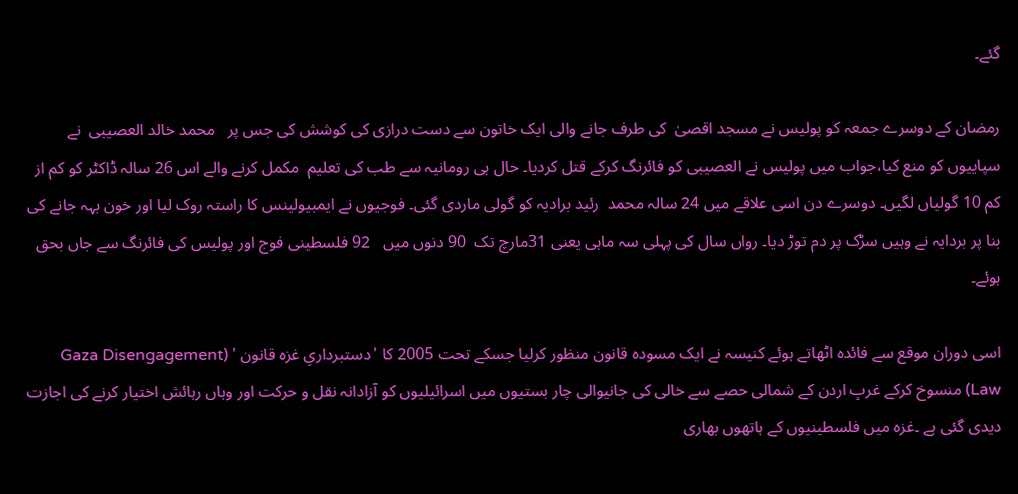گئے۔

رمضان کے دوسرے جمعہ کو پولیس نے مسجد اقصیٰ  کی طرف جانے والی ایک خاتون سے دست درازی کی کوشش کی جس پر   محمد خالد العصیبی  نے سپاییوں کو منع کیا،جواب میں پولیس نے العصیبی کو فائرنگ کرکے قتل کردیا۔ حال ہی رومانیہ سے طب کی تعلیم  مکمل کرنے والے اس 26 سالہ ڈاکٹر کو کم از کم 10 گولیاں لگیں۔ دوسرے دن اسی علاقے میں 24 سالہ محمد  رئید برادیہ کو گولی ماردی گئی۔ فوجیوں نے ایمبیولینس کا راستہ روک لیا اور خون بہہ جانے کی بنا پر بردایہ نے وہیں سڑک پر دم توڑ دیا۔ رواں سال کی پہلی سہ ماہی یعنی 31مارچ تک  90 دنوں میں   92 فلسطینی فوج اور پولیس کی فائرنگ سے جاں بحق ہوئے۔

اسی دوران موقع سے فائدہ اٹھاتے ہوئے کنیسہ نے ایک مسودہ قانون منظور کرلیا جسکے تحت 2005 کا 'دستبرداریِ غزہ قانون ' (Gaza Disengagement Law) منسوخ کرکے غربِ اردن کے شمالی حصے سے خالی کی جانیوالی چار بستیوں میں اسرائیلیوں کو آزادانہ نقل و حرکت اور وہاں رہائش اختیار کرنے کی اجازت دیدی گئی ہے ۔غزہ میں فلسطینیوں کے ہاتھوں بھاری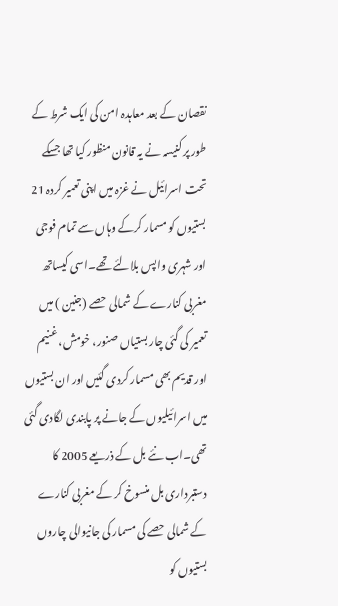نقصان کے بعد معاہدہ امن کی ایک شرط کے طور پر کنیسہ نے یہ قانون منظور کیا تھا جسکے تحت اسرائیل نے غزہ میں اپنی تعمیر کردہ 21 بستیوں کو مسمار کرکے وہاں سے تمام فوجی اور شہری واپس بلالئے تھے۔اسی کیساتھ مغربی کنارے کے شمالی حصے (جنین ) میں تعمیر کی گئی چار بستیاں صنور، خومش، غنیم اور قدیم بھی مسمار کردی گئیں اور ان بستیوں میں اسرائیلیوں کے جانے پر پابندی لگادی گئی تھی۔اب نئے بل کے ذریعے 2005 کا دستبرداری بل منسوخ کر کے مغربی کنارے کے شمالی حصے کی مسمار کی جانیوالی چاروں بستیوں کو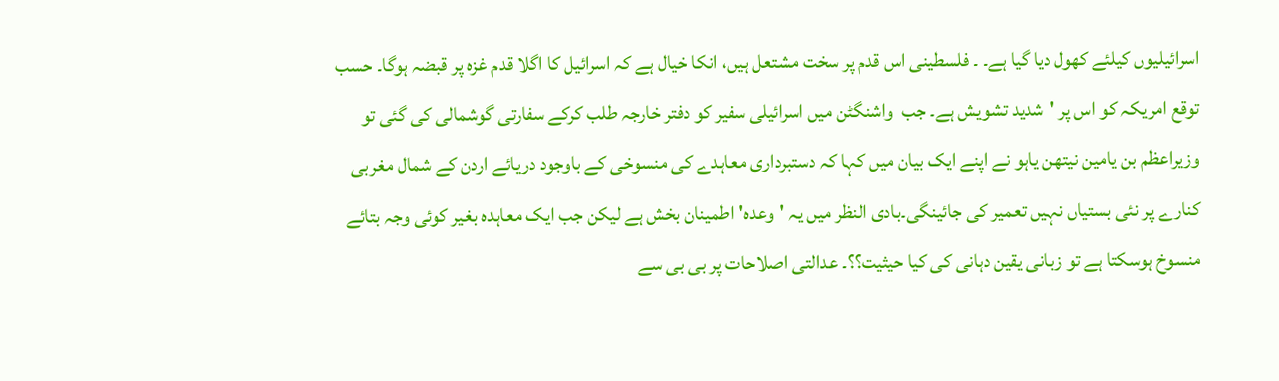اسرائیلیوں کیلئے کھول دیا گیا ہے۔ ۔ فلسطینی اس قدم پر سخت مشتعل ہیں، انکا خیال ہے کہ اسرائیل کا اگلا قدم غزہ پر قبضہ ہوگا۔ حسب توقع امریکہ کو اس پر 'شدید تشویش ہے۔ جب  واشنگٹن میں اسرائیلی سفیر کو دفتر خارجہ طلب کرکے سفارتی گوشمالی کی گئی تو وزیراعظم بن یامین نیتھن یاہو نے اپنے ایک بیان میں کہا کہ دستبرداری معاہدے کی منسوخی کے باوجود دریائے اردن کے شمال مغربی کنارے پر نئی بستیاں نہیں تعمیر کی جائینگی۔بادی النظر میں یہ 'وعدہ' اطمینان بخش ہے لیکن جب ایک معاہدہ بغیر کوئی وجہ بتائے منسوخ ہوسکتا ہے تو زبانی یقین دہانی کی کیا حیثیت؟؟۔ عدالتی اصلاحات پر بی بی سے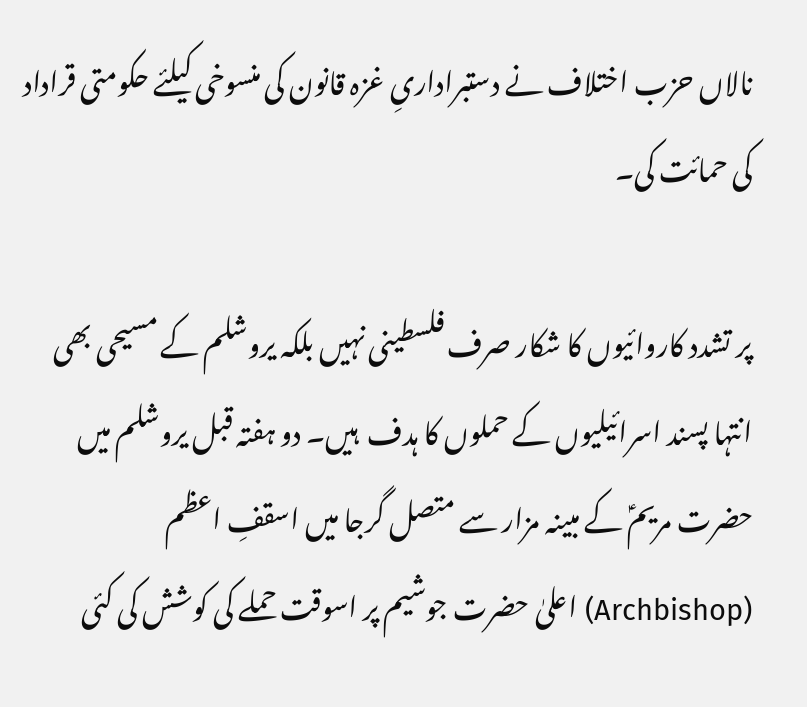نالاں حزب اختلاف نے دستبراداریِ غزہ قانون کی منسوخی کیلئے حکومتی قراداد کی حمائت کی۔

پر تشدد کاروائیوں کا شکار صرف فلسطینی نہیں بلکہ یروشلم کے مسیحی بھی انتہا پسند اسرائیلیوں کے حملوں کا ہدف  ہیں۔ دو ہفتہ قبل یروشلم میں حضرت مریمؑ کے مبینہ مزار سے متصل گرجا میں اسقفِ اعظم (Archbishop) اعلیٰ حضرت جوشیم پر اسوقت حملے کی کوشش کی کئی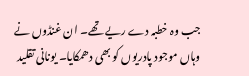جب وہ خطبہ دے ریے تھے۔ ان غنڈوں نے وہاں موجود پادریوں کو بھی دھمکایا۔ یونانی تقلید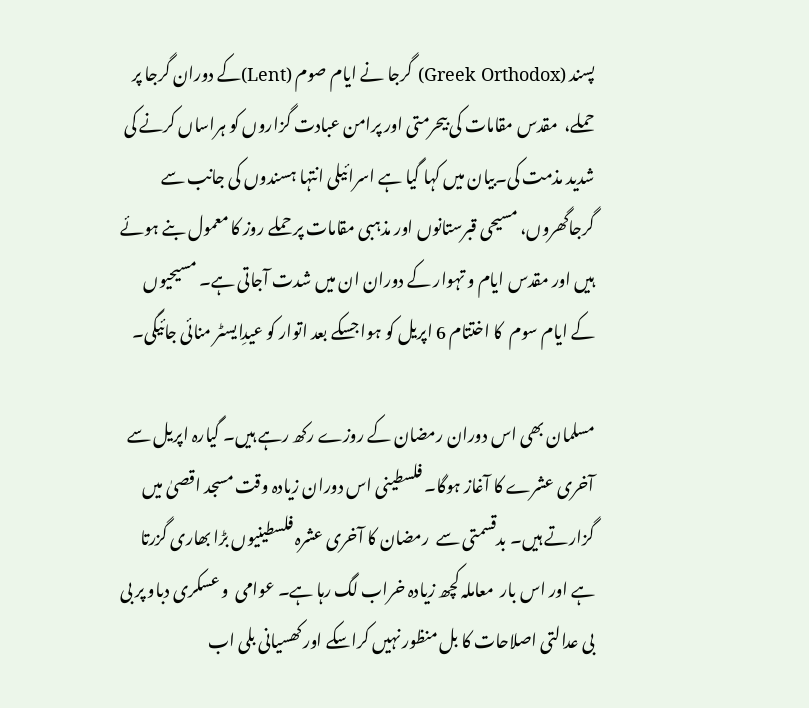پسند (Greek Orthodox) گرجا نے ایام صوم (Lent)کے دوران گرجا پر حملے،  مقدس مقامات کی بیحرمتی اور پرامن عبادت گزاروں کو ہراساں کرنے کی شدید مذمت کی۔بیان میں کہا گیا ہے اسرائیلی انتہا ہسندوں کی جانب سے گرجاگھروں، مسیحی قبرستانوں اور مذہبی مقامات پر حملے روز کا معمول بنے ہوئے ہیں اور مقدس ایام و تہوار کے دوران ان میں شدت آجاتی ہے۔ مسیحیوں کے ایام سوم  کا اختتام 6 اپریل کو ہوا جسکے بعد اتوار کو عیدِایسٹر منائی جائیگی۔

مسلمان بھی اس دوران رمضان کے روزے رکھ رہے ہیں۔ گیارہ اپریل سے آخری عشرے کا آغاز ہوگا۔ فلسطینی اس دوران زیادہ وقت مسجد اقصیٰ میں گزارتے ہیں۔ بدقسمتی سے  رمضان کا آخری عشرہ فلسطینیوں بڑا بھاری گزرتا ہے اور اس بار  معاملہ کچھ زیادہ خراب لگ رہا ہے۔ عوامی  و عسکری دباو پر بی بی عدالتی اصلاحات کا بل منظور نہیں کراسکے اور کھسیانی بلی اب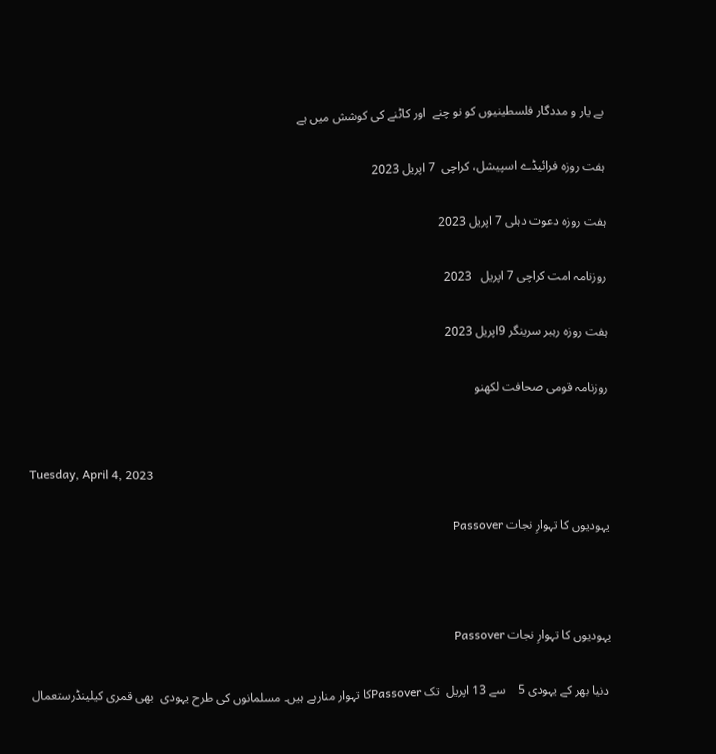بے یار و مددگار فلسطینیوں کو نو چنے  اور کاٹنے کی کوشش میں ہے

ہفت روزہ فرائیڈے اسپیشل، کراچی  7 اپریل 2023

ہفت روزہ دعوت دہلی 7 اپریل 2023

روزنامہ امت کراچی 7 اپریل   2023

ہفت روزہ رہبر سرینگر 9اپریل 2023

روزنامہ قومی صحافت لکھنو


Tuesday, April 4, 2023

یہودیوں کا تہوارِ نجات Passover



یہودیوں کا تہوارِ نجات Passover

 دنیا بھر کے یہودی 5    سے 13 اپریل  تک Passoverکا تہوار منارہے ہیں۔ مسلمانوں کی طرح یہودی  بھی قمری کیلینڈرستعمال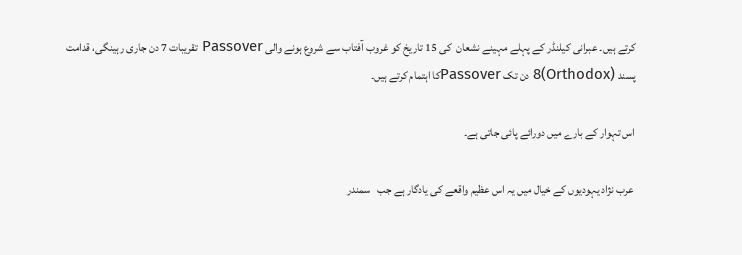کرتے ہیں۔ عبرانی کیلنڈر کے پہلے مہینے نشعان  کی 15 تاریخ کو غروب آفتاب سے شروع ہونے والی Passover تقریبات 7 دن جاری رہینگی، قدامت پسند (Orthodox)8 دن تک Passoverکا اہتمام کرتے ہیں۔

اس تہوار کے بارے میں دورائے پائی جاتی ہے۔

 عرب نژاد یہودیوں کے خیال میں یہ اس عظیم واقعے کی یادگار ہے جب   سمندر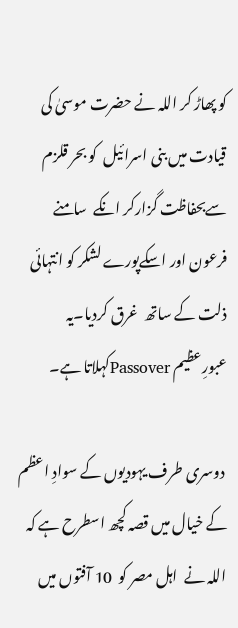کو پھاڑ کر اللہ نے حضرت موسیٰ کی قیادت میں بنی اسرائیل  کو بحر قلزم سےبحفاظت گزارکر انکے  سامنے  فرعون اور اسکےپورے لشکر کو انتہائی ذلت کے ساتھ  غرق کردیا۔یہ عبورِعظیم Passoverکہلاتا ہے۔

 دوسری طرف یہودیوں کے سوادِ اعظم کے خیال میں قصہ کچھ اسطرح ہے کہ  اللہ نے  اہل مصر کو  10 آفتوں میں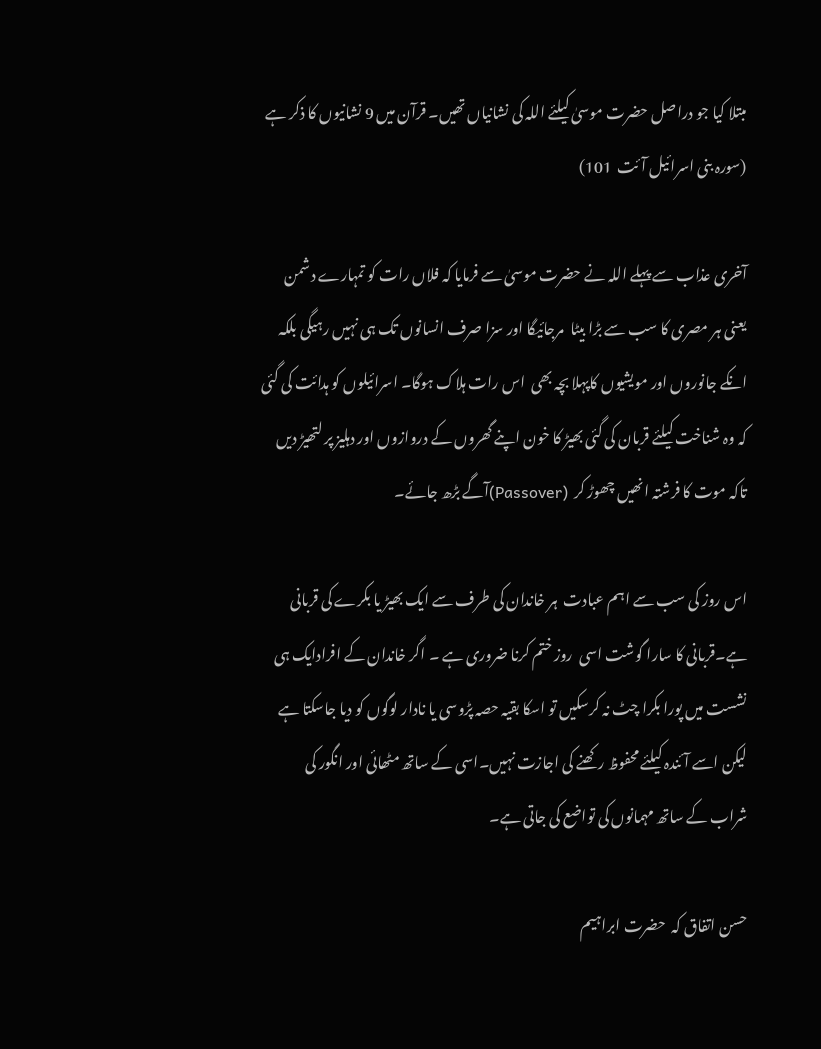مبتلا کیا جو دراصل حضرت موسیٰ کیلئے اللہ کی نشانیاں تھیں۔ قرآن میں 9 نشانیوں کا ذکر ہے (سورہ بنی اسرائیل آئت  101)

آخری عذاب سے پہلے اللہ نے حضرت موسیٰ سے فرمایا کہ فلاں رات کو تمہارے دشمن یعنی ہر مصری کا سب سے بڑا بیٹا  مرجائیگا اور سزا صرف انسانوں تک ہی نہیں رہیگی بلکہ انکے جانوروں اور مویشیوں کاپہلا بچہ بھی  اس رات ہلاک ہوگا۔ اسرائیلوں کو ہدائت کی گئی کہ وہ شناخت کیلئے قربان کی گئی بھیڑ کا خون اپنے گھروں کے دروازوں اور دہلیز پر لتھیڑ دیں تاکہ موت کا فرشتہ انھیں چھوڑ کر  (Passover)آگے بڑھ جائے۔

اس روز کی سب سے اہم عبادت  ہر خاندان کی طرف سے ایک بھیڑ یا بکرے کی قربانی ہے۔قربانی کا سارا گوشت اسی  روز ختم کرنا ضروری ہے ۔ اگر خاندان کے افرادایک ہی نشست میں پورا بکرا چٹ نہ کرسکیں تو اسکا بقیہ حصہ پڑوسی یا نادار لوگوں کو دیا جاسکتا ہے لیکن اسے آئندہ کیلئے محفوظ رکھنے کی اجازت نہیں۔اسی کے ساتھ مٹھائی اور انگور کی شراب کے ساتھ مہمانوں کی تواضع کی جاتی ہے۔

حسن اتفاق کہ  حضرت ابراہیم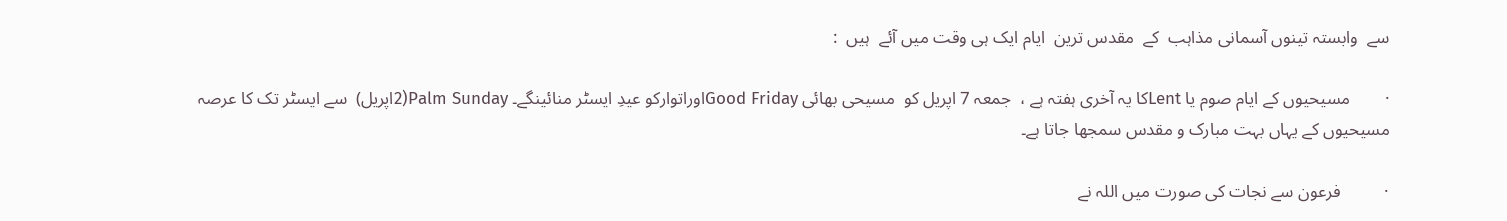سے  وابستہ تینوں آسمانی مذاہب  کے  مقدس ترین  ایام ایک ہی وقت میں آئے  ہیں  :

·        مسیحیوں کے ایام صوم یا Lentکا یہ آخری ہفتہ ہے ،  جمعہ 7 اپریل کو  مسیحی بھائی Good Fridayاوراتوارکو عیدِ ایسٹر منائینگے۔ Palm Sunday(2اپریل)  سے ایسٹر تک کا عرصہ مسیحیوں کے یہاں بہت مبارک و مقدس سمجھا جاتا ہے۔

·          فرعون سے نجات کی صورت میں اللہ نے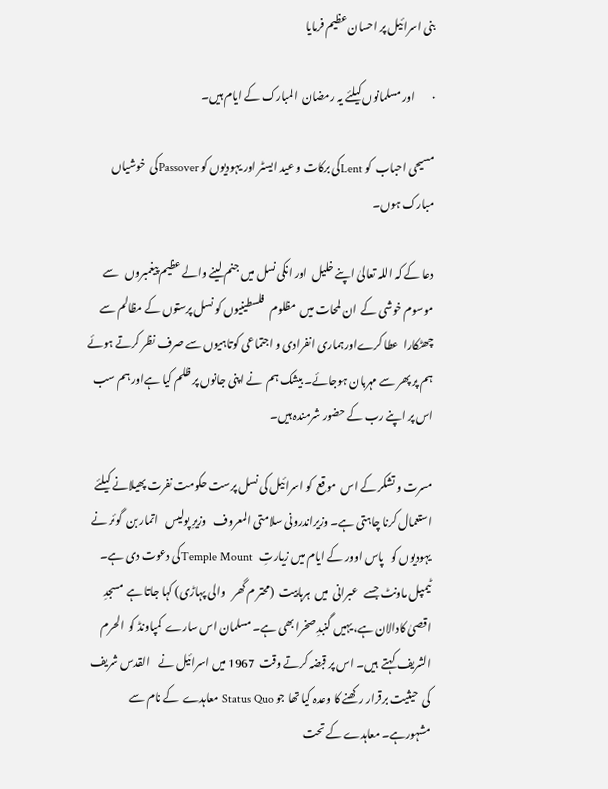بنی اسرائیل پر احسان عظیم فرمایا

·        اور مسلمانوں کیلئے یہ رمضان  المبارک کے ایام ہیں۔

مسیحی احباب  کو Lentکی برکات و عید ایسٹر اور یہودیوں کو Passoverکی  خوشیاں مبارک ہوں۔

دعا کے کہ اللہ تعالیٰ اپنے خلیل  اور انکی نسل میں جنم لینے والے عظیم پیغمبروں   سے موسوم خوشی کے  ان لمحات میں  مظلوم   فلسطینیوں کو نسل پرستوں کے مظالم سے چھٹکارا  عطا کرےاورہماری انفرادی و اجتماعی کوتاہیوں سے صرف نظر کرتے ہوئے ہم پر پھر سے مہربان ہوجائے۔ بیشک ہم  نے اپنی جانوں پر ظلم کیا ہےاور ہم سب اس پر اپنے رب کے حضور شرمندہ ہیں۔

مسرت و تشکر کے اس  موقع  کو اسرائیل کی نسل پرست حکومت نفرت پھیلانے کیلئے استعمال کرنا چاہتی ہے۔ وزیراندرونی سلامتی المعروف   وزیرِ پولیس   اتمار بن  گوئر نے یہودیوں کو   پاس اوور کے ایام میں زیارتِ   Temple Mountکی دعوت دی ہے۔ ٹیمپل ماونٹ جسے   عبرانی  میں  ہرہابیت  (محتر م گھر   والی پہاڑی) کہا جاتا ہے  مسجدِ اقصیٰ کادالان ہے، یہیں گنبدِ صخرا بھی ہے۔ مسلمان اس سارے  کمپاونڈ کو  الحرم الشریف کہتے  ہیں۔ اس پر قبضہ کرتے وقت  1967 میں اسرائیل نے    القدس شریف کی  حیثیت برقرار رکھنے کا وعدہ کیا تھا جو Status Quo معاہدے  کے نام سے   مشہورہے۔ معاہدے کے تحت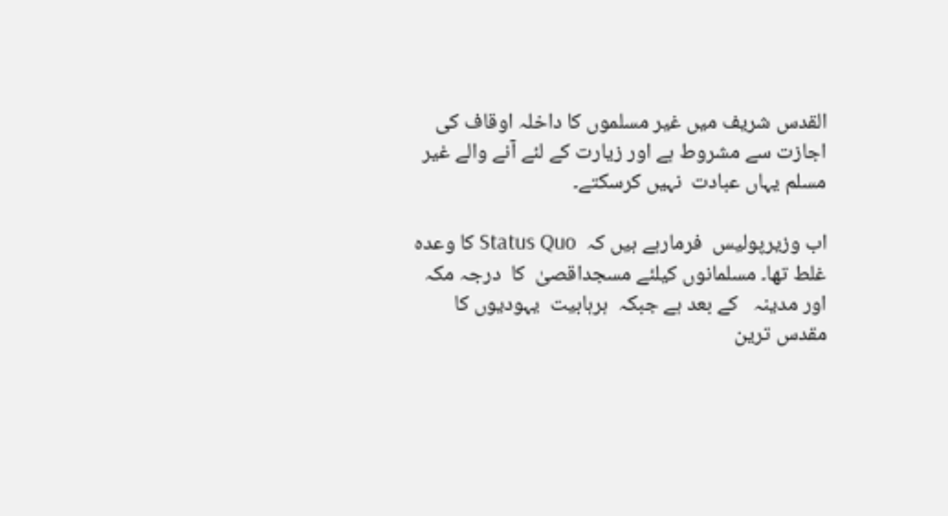القدس شریف میں غیر مسلموں کا داخلہ اوقاف کی اجازت سے مشروط ہے اور زیارت کے لئے آنے والے غیر مسلم یہاں عبادت  نہیں کرسکتے۔

اب وزیرپولیس  فرمارہے ہیں کہ  Status Quo کا وعدہ  غلط تھا۔ مسلمانوں کیلئے مسجداقصیٰ  کا  درجہ مکہ اور مدینہ   کے بعد ہے جبکہ  ہرہابیت  یہودیوں کا مقدس ترین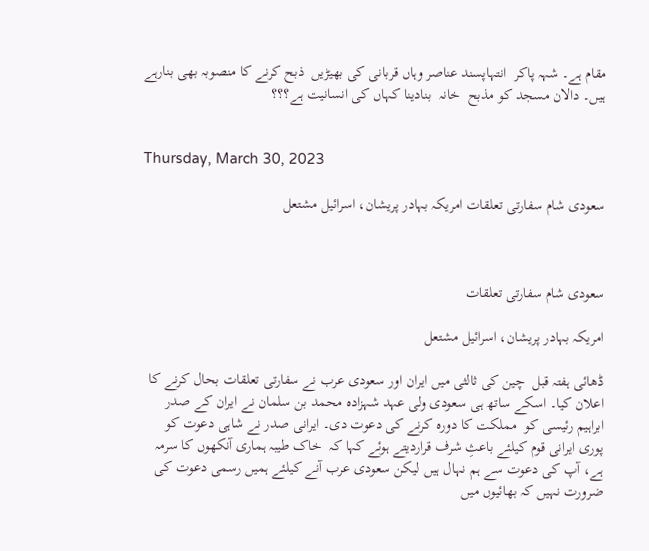مقام ہے۔ شہہ پاکر  انتہاپسند عناصر وہاں قربانی کی بھیڑیں  ذبح کرنے کا منصوبہ بھی بنارہے  ہیں۔ دالان مسجد کو مذبح  خانہ  بنادینا کہاں کی انسانیت ہے؟؟؟


Thursday, March 30, 2023

سعودی شام سفارتی تعلقات امریکہ بہادر پریشان، اسرائیل مشتعل



سعودی شام سفارتی تعلقات

امریکہ بہادر پریشان، اسرائیل مشتعل

ڈھائی ہفتہ قبل  چین کی ثالثی میں ایران اور سعودی عرب نے سفارتی تعلقات بحال کرنے کا اعلان کیا۔ اسکے ساتھ ہی سعودی ولی عہد شہزادہ محمد بن سلمان نے ایران کے صدر  ابراہیم رئیسی کو  مملکت کا دورہ کرنے کی دعوت دی۔ ایرانی صدر نے شاہی دعوت کو پوری ایرانی قوم کیلئے باعثِ شرف قراردیتے ہوئے کہا کہ  خاک طیبہ ہماری آنکھوں کا سرمہ ہے، آپ کی دعوت سے ہم نہال ہیں لیکن سعودی عرب آنے کیلئے ہمیں رسمی دعوت کی ضرورت نہیں کہ بھائیوں میں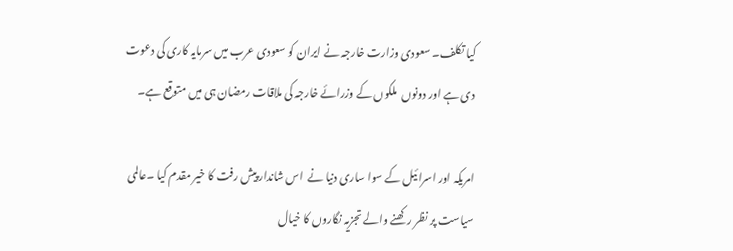کیا تکلف۔ سعودی وزارت خارجہ نے ایران کو سعودی عرب میں سرمایہ کاری کی دعوت دی ہے اور دونوں  ملکوں کے وزرائے خارجہ کی ملاقات رمضان ہی میں متوقع ہے۔

امریکہ اور اسرائیل کے سوا ساری دنیا نے  اس شاندار پیش رفت کا خیر مقدم کیا ۔عالمی سیاست پر نظر رکھنے والے تجزیہ نگاروں کا خیال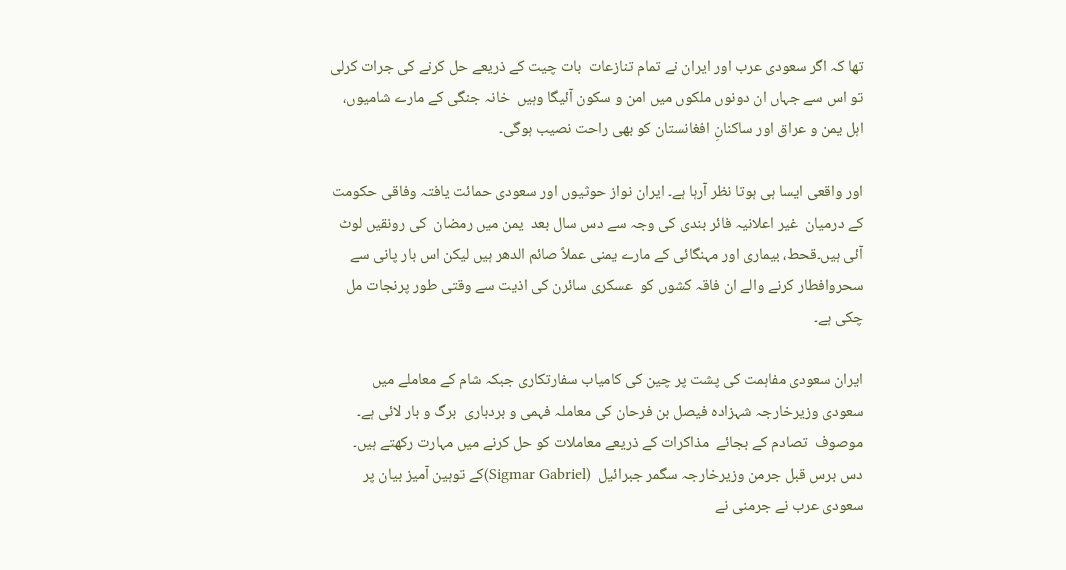تھا کہ اگر سعودی عرب اور ایران نے تمام تنازعات  بات چیت کے ذریعے حل کرنے کی جرات کرلی تو اس سے جہاں ان دونوں ملکوں میں امن و سکون آئیگا وہیں  خانہ جنگی کے مارے شامیوں، اہل یمن و عراق اور ساکنانِ افغانستان کو بھی راحت نصیب ہوگی۔

اور واقعی ایسا ہی ہوتا نظر آرہا ہے۔ ایران نواز حوثیوں اور سعودی حمائت یافتہ وفاقی حکومت کے درمیان  غیر اعلانیہ فائر بندی کی وجہ سے دس سال بعد  یمن میں رمضان  کی رونقیں لوٹ آئی ہیں۔قحط، بیماری اور مہنگائی کے مارے یمنی عملاً صائم الدھر ہیں لیکن اس بار پانی سے سحروافطار کرنے والے ان فاقہ کشوں کو  عسکری سائرن کی اذیت سے وقتی طور پرنجات مل چکی ہے۔

ایران سعودی مفاہمت کی پشت پر چین کی کامیاب سفارتکاری جبکہ شام کے معاملے میں   سعودی وزیرخارجہ شہزادہ فیصل بن فرحان کی معاملہ فہمی و بردباری  برگ و بار لائی ہے۔ موصوف  تصادم کے بجائے  مذاکرات کے ذریعے معاملات کو حل کرنے میں مہارت رکھتے ہیں۔ دس برس قبل جرمن وزیرخارجہ سگمر جبرائیل  (Sigmar Gabriel)کے توہین آمیز بیان پر سعودی عرب نے جرمنی نے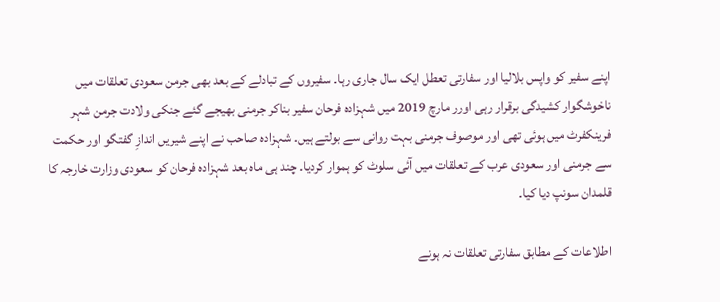اپنے سفیر کو واپس بلالیا اور سفارتی تعطل ایک سال جاری رہا۔ سفیروں کے تبادلے کے بعد بھی جرمن سعودی تعلقات میں ناخوشگوار کشیدگی برقرار رہی اورر مارچ 2019 میں شہزادہ فرحان سفیر بناکر جرمنی بھیجے گئے جنکی ولادت جرمن شہر فرینکفرٹ میں ہوئی تھی اور موصوف جرمنی بہت روانی سے بولتے ہیں۔ شہزادہ صاحب نے اپنے شیریں اندازِ گفتگو اور حکمت سے جرمنی اور سعودی عرب کے تعلقات میں آئی سلوٹ کو ہموار کردیا۔ چند ہی ماہ بعد شہزادہ فرحان کو سعودی وزارت خارجہ کا قلمدان سونپ دیا کیا۔

اطلاعات کے مطابق سفارتی تعلقات نہ ہونے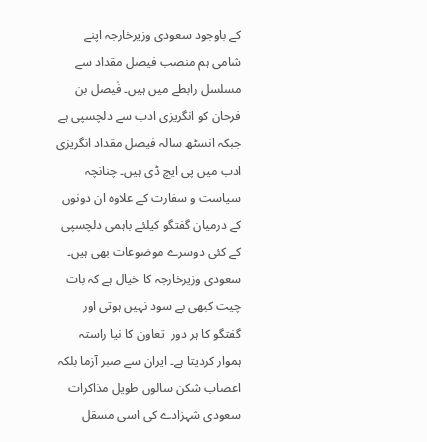کے باوجود سعودی وزیرخارجہ اپنے شامی ہم منصب فیصل مقداد سے مسلسل رابطے میں ہیں۔ فٰیصل بن فرحان کو انگریزی ادب سے دلچسپی ہے جبکہ انسٹھ سالہ فیصل مقداد انگریزی ادب میں پی ایچ ڈی ہیں۔ چنانچہ سیاست و سفارت کے علاوہ ان دونوں کے درمیان گفتگو کیلئے باہمی دلچسپی کے کئی دوسرے موضوعات بھی ہیں۔ سعودی وزیرخارجہ کا خیال ہے کہ بات چیت کبھی بے سود نہیں ہوتی اور  گفتگو کا ہر دور  تعاون کا نیا راستہ ہموار کردیتا ہے۔ ایران سے صبر آزما بلکہ اعصاب شکن سالوں طویل مذاکرات سعودی شہزادے کی اسی مسقل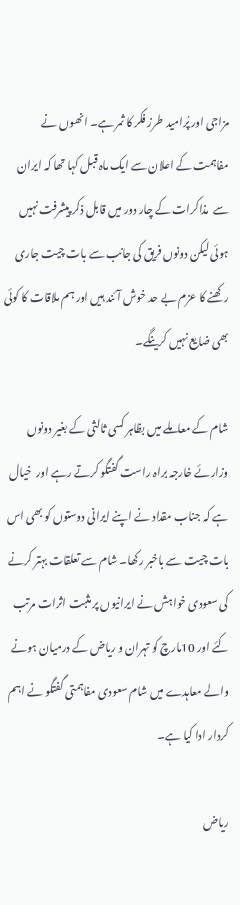مزاجی اور پُرامید طرز فکر کا ثمر ہے۔ انھوں نے مفاہمت کے اعلان سے ایک ماہ قبل کہا تھا کہ ایران سے  مذاکرات کے چار دور میں قابل ذکر پیشرفت نہیں ہوئی لیکن دونوں فریق کی جانب سے بات چیت جاری رکھنے کا عزم بے حد خوش آئند ہیں اور ہم ملاقات کا کوئی بھی ضایع نہیں کرینگے۔

شام کے معاملے میں بظاہر کسی ثالثی کے بغیر دونوں وزارئے خارجہ براہ راست گفتگو کرتے رہے اور  خیال ہے کہ جناب مقداد نے اپنے ایرانی دوستوں کو بھی اس بات چیت سے باخبر رکھا۔ شام سے تعلقات بہتر کرنے کی سعودی خواہش نے ایرانیوں پر مثبت اثرات مرتب کئے اور 10مارچ کو تہران و ریاض کے درمیان ہونے والے معاہدے میں شام سعودی مفاہمتی گفتگو نے اہم کردار ادا کیا ہے۔

ریاض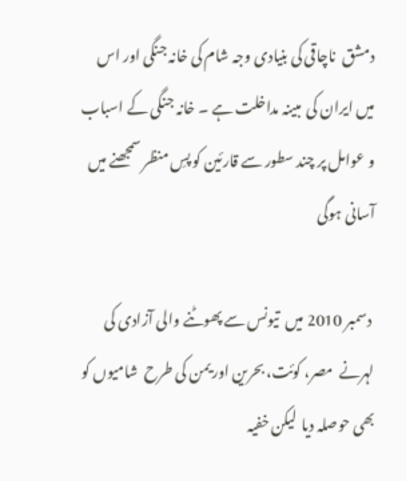دمشق  ناچاقی کی بنیادی وجہ شام کی خانہ جنگی اور اس میں ایران کی  مبینہ مداخلت ہے ۔ خانہ جنگی کے اسباب و عوامل پر چند سطور سے قارئین کو پسِ منظر سمجھنے میں آسانی ہوگی

 دسمبر 2010 میں  تیونس سے پھوٹنے والی آزادی کی لہرنے  مصر، کوئت، بحرین اور یمن کی طرح  شامیوں کو بھی حوصلہ دیا  لیکن خفیہ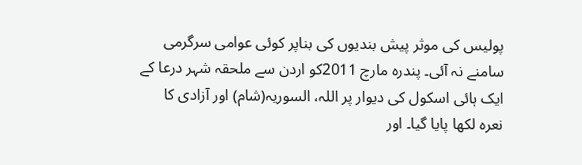پولیس کی موثر پیش بندیوں کی بناپر کوئی عوامی سرگرمی سامنے نہ آئی۔ پندرہ مارچ 2011کو اردن سے ملحقہ شہر درعا کے ایک ہائی اسکول کی دیوار پر اللہ، السوریہ(شام) اور آزادی کا نعرہ لکھا پایا گیا۔ اور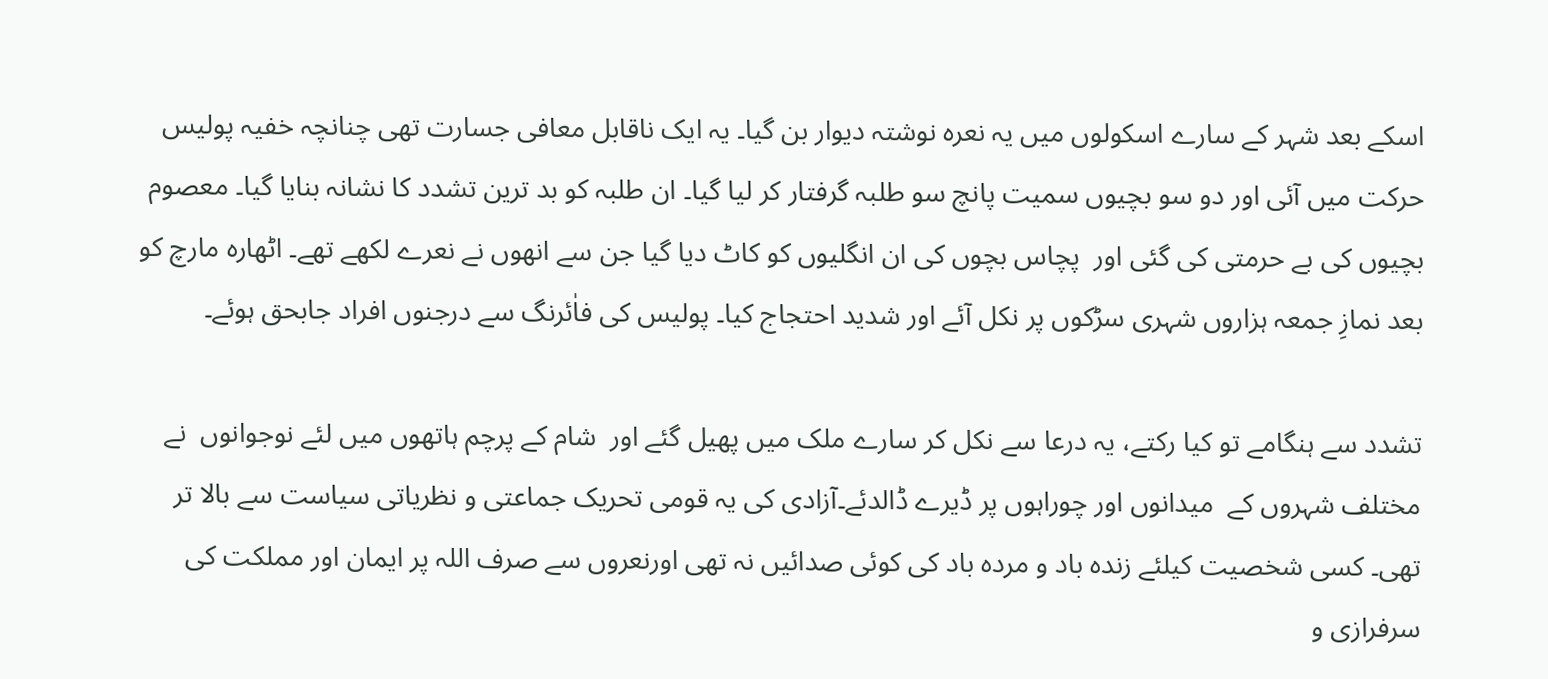اسکے بعد شہر کے سارے اسکولوں میں یہ نعرہ نوشتہ دیوار بن گیا۔ یہ ایک ناقابل معافی جسارت تھی چنانچہ خفیہ پولیس حرکت میں آئی اور دو سو بچیوں سمیت پانچ سو طلبہ گرفتار کر لیا گیا۔ ان طلبہ کو بد ترین تشدد کا نشانہ بنایا گیا۔ معصوم بچیوں کی بے حرمتی کی گئی اور  پچاس بچوں کی ان انگلیوں کو کاٹ دیا گیا جن سے انھوں نے نعرے لکھے تھے۔ اٹھارہ مارچ کو بعد نمازِ جمعہ ہزاروں شہری سڑکوں پر نکل آئے اور شدید احتجاج کیا۔ پولیس کی فاٰئرنگ سے درجنوں افراد جابحق ہوئے۔

تشدد سے ہنگامے تو کیا رکتے، یہ درعا سے نکل کر سارے ملک میں پھیل گئے اور  شام کے پرچم ہاتھوں میں لئے نوجوانوں  نے مختلف شہروں کے  میدانوں اور چوراہوں پر ڈیرے ڈالدئے۔آزادی کی یہ قومی تحریک جماعتی و نظریاتی سیاست سے بالا تر تھی۔ کسی شخصیت کیلئے زندہ باد و مردہ باد کی کوئی صدائیں نہ تھی اورنعروں سے صرف اللہ پر ایمان اور مملکت کی سرفرازی و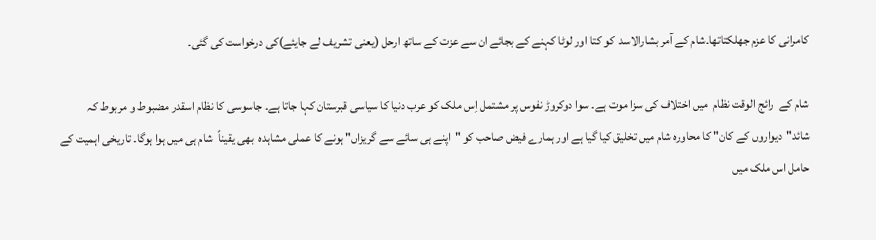کامرانی کا عزم جھلکتاتھا۔شام کے آمر بشارالاسد  کو کتا اور لوٹا کہنے کے بجائے ان سے عزت کے ساتھ ارحل (یعنی تشریف لے جایئے)کی درخواست کی گئی۔

شام کے  رائج الوقت نظام  میں اختلاف کی سزا موت ہے۔ سوا دوکروڑ نفوس پر مشتمل اِس ملک کو عرب دنیا کا سیاسی قبرستان کہا جاتا ہے۔ جاسوسی کا نظام اسقدر مضبوط و مربوط کہ  شائد"دیواروں کے کان" کا محاورہ شام میں تخلیق کیا گیا ہے اور ہمارے فیض صاحب کو "اپنے ہی سائے سے گریزاں" ہونے کا عملی مشاہدہ  بھی یقیناً  شام ہی میں ہوا ہوگا۔ تاریخی اہمیت کے حامل اس ملک میں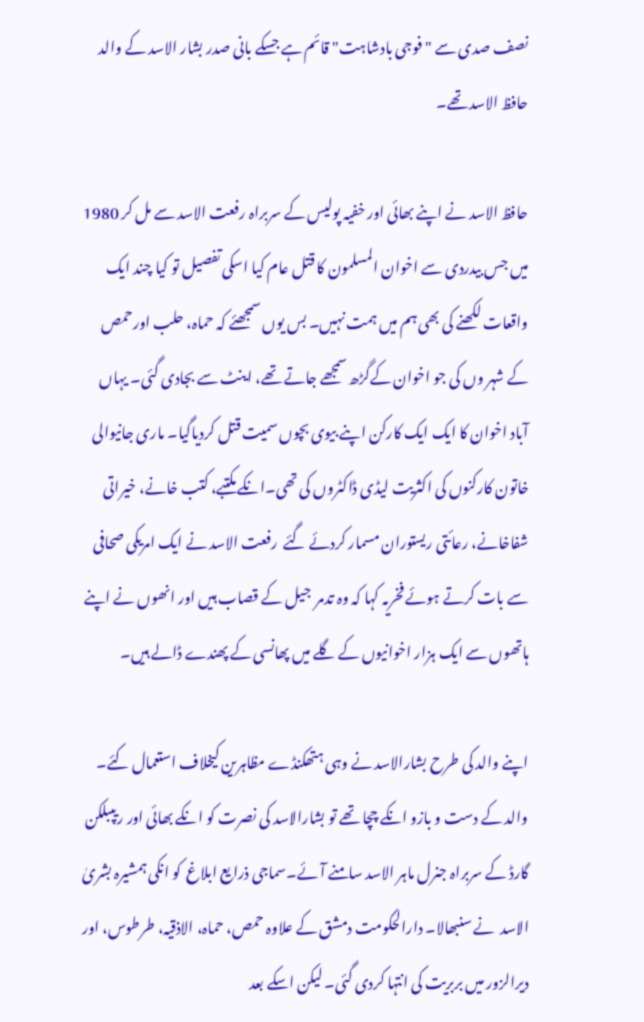نصف صدی سے "فوجی بادشاہت" قائم ہے جسکے بانی صدر بشار الاسد کے والد حافظ الاسد تھے۔

حافظ الاسد نے اپنے بھائی اور خفیہ پولیس کے سربراہ رفعت الاسد سے مل کر 1980 میں جس بیدردی سے اخوان المسلمون کا قتل عام کیا اسکی تفصیل تو کیا چند ایک واقعات لکھنے کی بھی ہم میں ہمت نہیں۔ بس یوں سمجھئے کہ حماہ، حلب اورحمص کے شہر وں کی جو اخوان کےگڑھ سمجھے جاتے تھے، اینٹ سے بجادی گئی۔ یہاں  آباد اخوان کا ایک ایک کارکن اپنے بیوی بچوں سمیت قتل کردیاگیا۔ ماری جانیوالی خاتون کارکنوں کی اکثریت لیڈی ڈاکٹروں کی تھی۔انکے مکتبے، کتب خانے، خیراتی شفاخانے، رعائتی ریستوران مسمار کردئے گئے  رفعت الاسد نے ایک امریکی صحافی سے بات کرتے ہوئے فخریہ کہا کہ وہ تدمر  جیل کے قصاب ہیں اور انھوں نے اپنے ہاتھوں سے ایک ہزار اخوانیوں کے گلے میں پھانسی کے پھندے ڈالے ہیں۔

اپنے والد کی طرح بشارالاسد نے وہی ہتھکنڈے مظاہرین کیخلاف استعمال کئے۔ والد کے دست و بازو انکے چچا تھے تو بشارالاسد کی نصرت کو انکے بھائی اور ریپبلکن گارڈ کے سربراہ جنرل ماہر الاسد سامنے آئے۔سماجی ذرایع ابلاغ  کو انکی ہمشیرہ بشریٰ الاسد  نے سنبھالا۔ دارالحکومت دمشق کے علاوہ حمص، حماہ، الاذقیہ، طرطوس، اور دیرالزور میں بربریت کی انتہا کردی گئی۔ لیکن اسکے بعد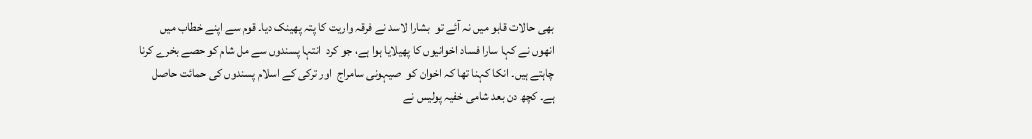بھی حالات قابو میں نہ آئے تو  بشارا لاسد نے فرقہ واریت کا پتہ پھینک دیا۔ قوم سے اپنے خطاب میں انھوں نے کہا سارا فساد اخوانیوں کا پھیلایا ہوا ہے، جو کرد  انتہا پسندوں سے مل شام کو حصے بخرے کرنا چاہتے ہیں۔ انکا کہنا تھا کہ اخوان کو  صیہونی سامراج  اور ترکی کے اسلام پسندوں کی حمائت حاصل ہے۔ کچھ دن بعد شامی خفیہ پولیس نے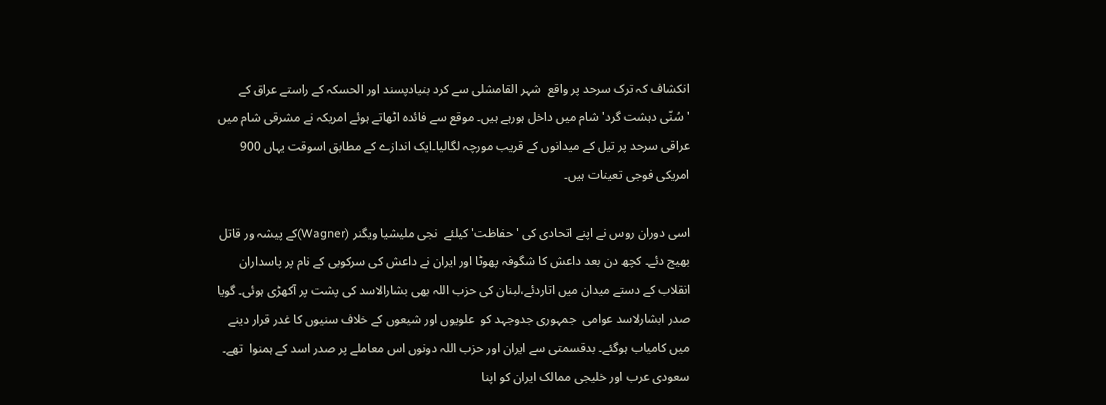انکشاف کہ ترک سرحد پر واقع  شہر القامشلی سے کرد بنیادپسند اور الحسکہ کے راستے عراق کے 'سُنّی دہشت گرد' شام میں داخل ہورہے ہیں۔ موقع سے فائدہ اٹھاتے ہوئے امریکہ نے مشرقی شام میں عراقی سرحد پر تیل کے میدانوں کے قریب مورچہ لگالیا۔ایک اندازے کے مطابق اسوقت یہاں 900 امریکی فوجی تعینات ہیں۔

اسی دوران روس نے اپنے اتحادی کی 'حفاظت' کیلئے  نجی ملیشیا ویگنر (Wagner)کے پیشہ ور قاتل بھیج دئے۔ کچھ دن بعد داعش کا شگوفہ پھوٹا اور ایران نے داعش کی سرکوبی کے نام پر پاسداران انقلاب کے دستے میدان میں اتاردئے،لبنان کی حزب اللہ بھی بشارالاسد کی پشت پر آکھڑی ہوئی۔ گویا صدر ابشارلاسد عوامی  جمہوری جدوجہد کو  علویوں اور شیعوں کے خلاف سنیوں کا غدر قرار دینے میں کامیاب ہوگئے۔ بدقسمتی سے ایران اور حزب اللہ دونوں اس معاملے پر صدر اسد کے ہمنوا  تھے۔ سعودی عرب اور خلیجی ممالک ایران کو اپنا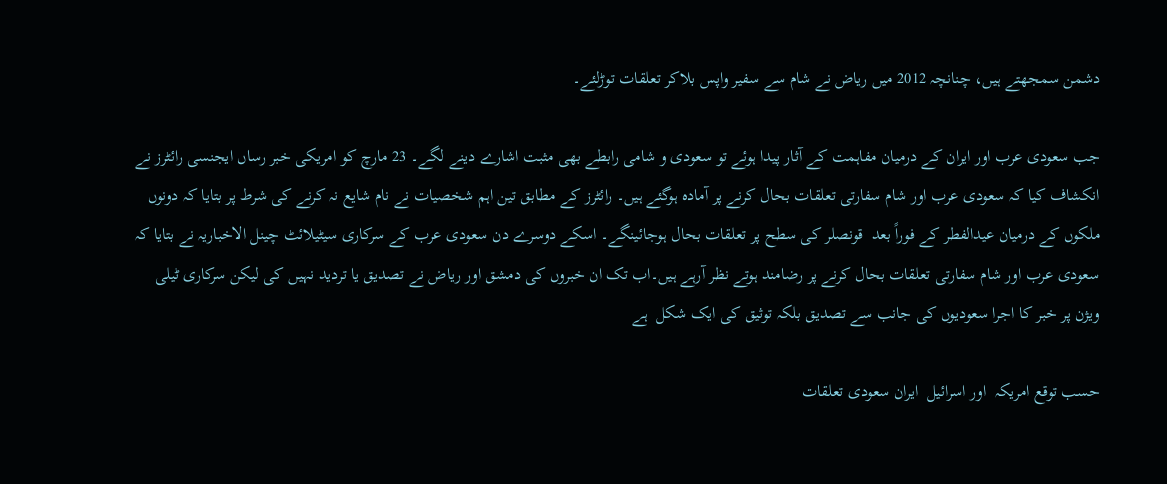دشمن سمجھتے ہیں، چنانچہ 2012 میں ریاض نے شام سے سفیر واپس بلاکر تعلقات توڑلئے۔

جب سعودی عرب اور ایران کے درمیان مفاہمت کے آثار پیدا ہوئے تو سعودی و شامی رابطے بھی مثبت اشارے دینے لگے۔ 23 مارچ کو امریکی خبر رساں ایجنسی رائٹرز نے انکشاف کیا کہ سعودی عرب اور شام سفارتی تعلقات بحال کرنے پر آمادہ ہوگئے ہیں۔ رائٹرز کے مطابق تین اہم شخصیات نے نام شایع نہ کرنے کی شرط پر بتایا کہ دونوں ملکوں کے درمیان عیدالفطر کے فوراً بعد  قونصلر کی سطح پر تعلقات بحال ہوجائینگے۔ اسکے دوسرے دن سعودی عرب کے سرکاری سیٹیلائٹ چینل الاخباریہ نے بتایا کہ سعودی عرب اور شام سفارتی تعلقات بحال کرنے پر رضامند ہوتے نظر آرہے ہیں۔اب تک ان خبروں کی دمشق اور ریاض نے تصدیق یا تردید نہیں کی لیکن سرکاری ٹیلی ویژن پر خبر کا اجرا سعودیوں کی جانب سے تصدیق بلکہ توثیق کی ایک شکل  ہے

حسب توقع امریکہ  اور اسرائیل  ایران سعودی تعلقات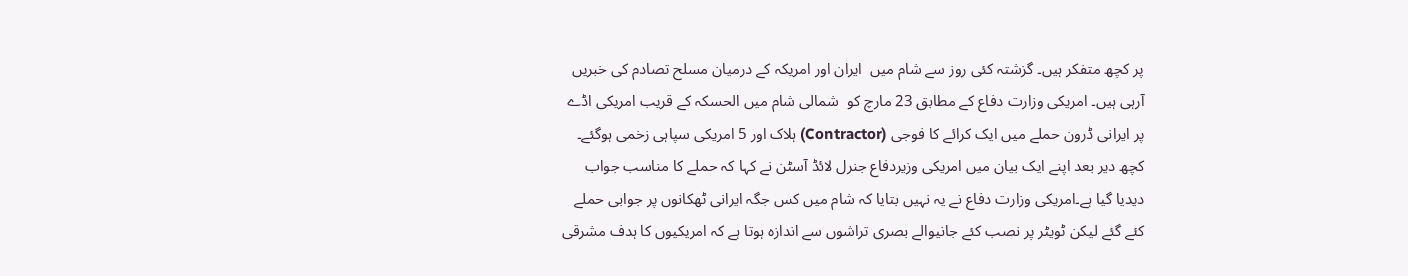پر کچھ متفکر ہیں۔ گزشتہ کئی روز سے شام میں  ایران اور امریکہ کے درمیان مسلح تصادم کی خبریں آرہی ہیں۔ امریکی وزارت دفاع کے مطابق 23 مارچ کو  شمالی شام میں الحسکہ کے قریب امریکی اڈے پر ایرانی ڈرون حملے میں ایک کرائے کا فوجی (Contractor) ہلاک اور 5 امریکی سپاہی زخمی ہوگئے۔  کچھ دیر بعد اپنے ایک بیان میں امریکی وزیردفاع جنرل لائڈ آسٹن نے کہا کہ حملے کا مناسب جواب دیدیا گیا ہے۔امریکی وزارت دفاع نے یہ نہیں بتایا کہ شام میں کس جگہ ایرانی ٹھکانوں پر جوابی حملے کئے گئے لیکن ٹویٹر پر نصب کئے جانیوالے بصری تراشوں سے اندازہ ہوتا ہے کہ امریکیوں کا ہدف مشرقی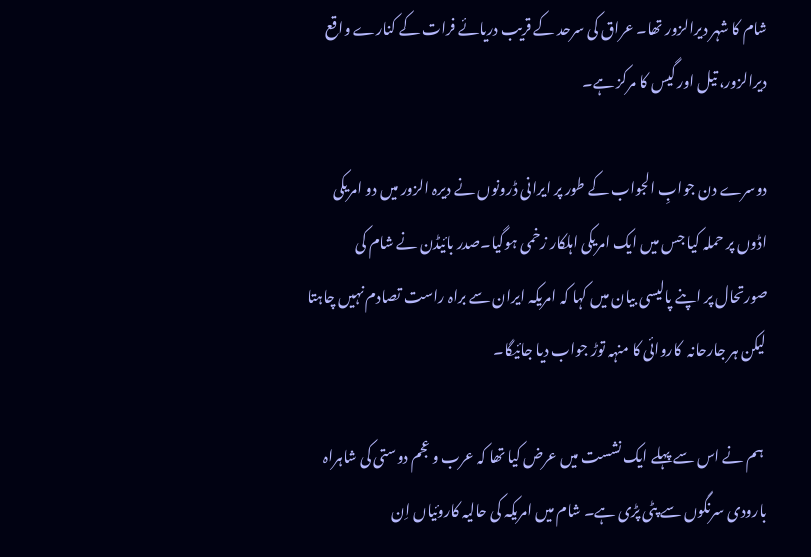شام کا شہر دیرالزور تھا۔ عراق کی سرحد کے قریب دریائے فرات کے کنارے واقع دیرالزور، تیل اور گیس کا مرکز ہے۔

دوسرے دن جوابِ الجواب کے طور پر ایرانی ڈرونوں نے دیرہ الزور میں دو امریکی اڈوں پر حملہ کیا جس میں ایک امریکی اہلکار زخمی ہوگیا۔صدر بائیڈن نے شام کی صورتحال پر اپنے پالیسی بیان میں کہا کہ امریکہ ایران سے براہ راست تصادم نہیں چاہتا لیکن ہر جارحانہ  کاروائی کا منہہ توڑ جواب دیا جائیگا۔

 ہم نے اس سے پہلے ایک نشست میں عرض کیا تھا کہ عرب و عجم دوستی کی شاہراہ بارودی سرنگوں سے پٹی پڑی ہے۔ شام میں امریکہ کی حالیہ کاروئیاں اِن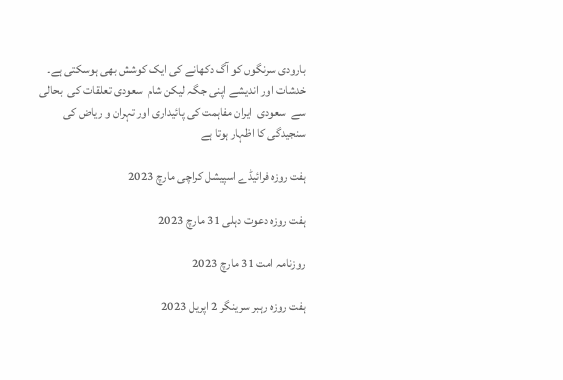بارودی سرنگوں کو آگ دکھانے کی ایک کوشش بھی ہوسکتی ہے۔ خدشات اور اندیشے اپنی جگہ لیکن شام  سعودی تعلقات کی  بحالی  سے  سعودی  ایران مفاہمت کی پائیداری اور تہران و ریاض کی سنجیدگی کا اظہار ہوتا ہے

ہفت روزہ فرائیڈے اسپیشل کراچی مارچ 2023

ہفت روزہ دعوت دہلی 31 مارچ 2023

روزنامہ امت 31 مارچ 2023

ہفت روزہ رہبر سرینگر 2 اپریل 2023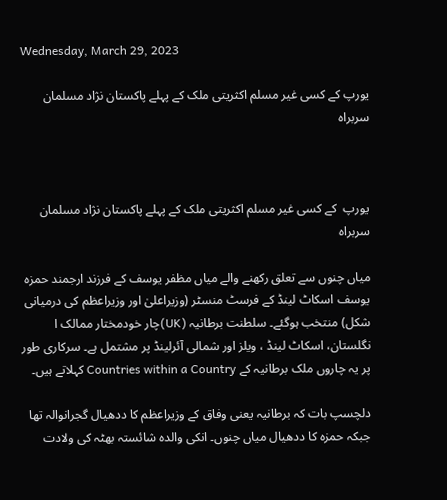Wednesday, March 29, 2023

یورپ کے کسی غیر مسلم اکثریتی ملک کے پہلے پاکستان نژاد مسلمان سربراہ



یورپ  کے کسی غیر مسلم اکثریتی ملک کے پہلے پاکستان نژاد مسلمان سربراہ

میاں چنوں سے تعلق رکھنے والے میاں مظفر یوسف کے فرزند ارجمند حمزہ یوسف اسکاٹ لینڈ کے فرسٹ منسٹر (وزیراعلیٰ اور وزیراعظم کی درمیانی شکل) منتخب ہوگئے۔ سلطنت برطانیہ (UK)چار خودمختار ممالک ا نگلستان، اسکاٹ لینڈ ، ویلز اور شمالی آئرلینڈ پر مشتمل ہے۔ سرکاری طور پر یہ چاروں ملک برطانیہ کے Countries within a Country کہلاتے ہیں۔

دلچسپ بات کہ برطانیہ یعنی وفاق کے وزیراعظم کا ددھیال گجرانوالہ تھا جبکہ حمزہ کا ددھیال میاں چنوں۔ انکی والدہ شائستہ بھٹہ کی ولادت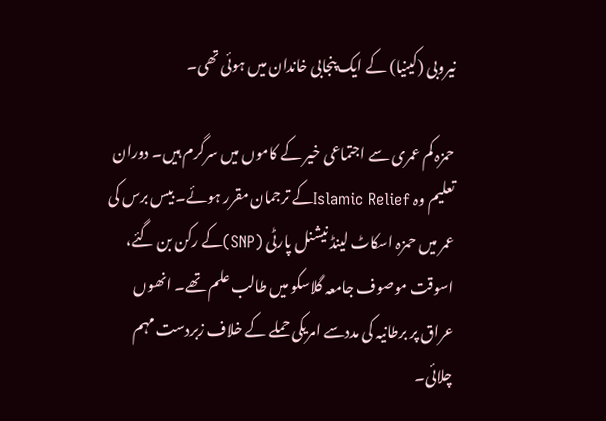نیروبی (کینیا) کے ایک پنجابی خاندان میں ہوئی تھی۔

حمزہ کم عمری سے اجتماعی خیر کے کاموں میں سرگرم ہیں۔ دوران تعلیم وہ Islamic Reliefکے ترجمان مقرر ہوئے۔ بیس برس کی عمر میں حمزہ اسکاٹ لینڈ نیشنل پارٹی (SNP)کے رکن بن گئے، اسوقت موصوف جامعہ گلاسکو میں طالب علم تھے۔ انھوں عراق پر برطانیہ کی مددسے امریکی حملے کے خلاف زبردست مہم چلائی۔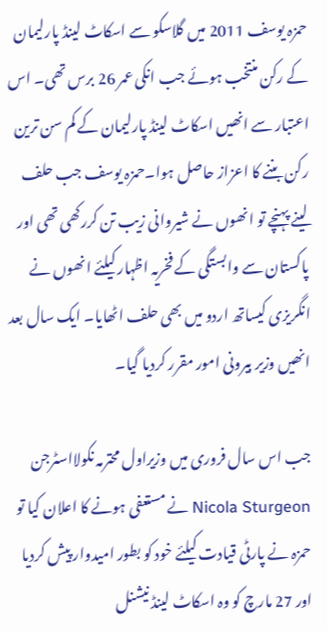حمزہ یوسف 2011 میں گلاسکو سے اسکاٹ لینڈ پارلیمان کے رکن منتخب ہوئے جب انکی عمر 26 برس تھی۔ اس اعتبار سے انھیں اسکاٹ لینڈ پارلیمان کے کم سن ترین رکن بننے کا اعزاز حاصل ہوا۔حمزہ یوسف جب حلف لینے پہنچے تو انھوں نے شیروانی زیب تن کررکھی تھی اور پاکستان سے وابستگی کے فخریہ اظہار کیلئے انھوں نے انگریزی کیساتھ اردو میں بھی حلف اٹھایا۔ ایک سال بعد انھیں وزیر بیرونی امور مقرر کردیا گیا۔

جب اس سال فروری میں وزیراول محترمہ نکولااسٹرجن Nicola Sturgeon نے مستعفی ہونے کا اعلان کیا تو حمزہ نے پارٹی قیادت کیلئے خود کو بطور امیدوار پیش کردیا اور 27 مارچ کو وہ اسکاٹ لینڈ نیشنل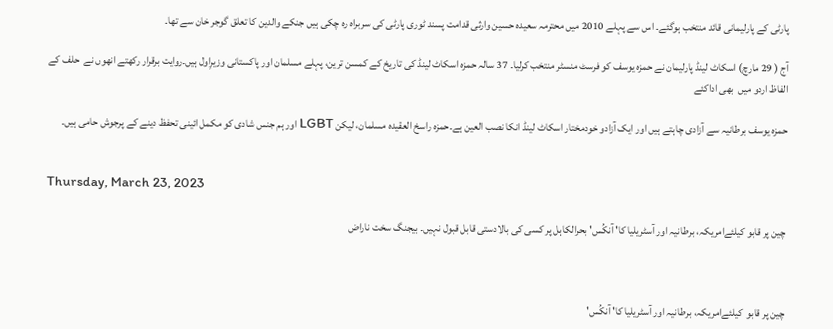پارٹی کے پارلیمانی قائد منتخب ہوگئے۔ اس سے پہلے 2010 میں محترمہ سعیدہ حسین وارثی قدامت پسند ٹوری پارٹی کی سربراہ رہ چکی ہیں جنکے والدین کا تعلق گوجر خان سے تھا۔

آج ( 29 مارچ) اسکاٹ لینڈ پارلیمان نے حمزہ یوسف کو فرسٹ منسٹر منتخب کرلیا۔ 37 سالہ حمزہ اسکاٹ لینڈ کی تاریخ کے کمسن ترین، پہلے مسلمان اور پاکستانی وزیرِاول ہیں۔روایت برقرار رکھتے انھوں نے  حلف کے الفاظ اردو میں  بھی اداکئے

حمزہ یوسف برطانیہ سے آزادی چاہتے ہیں اور ایک آزادو خودمختار اسکاٹ لینڈ انکا نصب العین ہے۔حمزہ راسخ العقیدہ مسلمان، لیکن LGBT اور ہم جنس شادی کو مکمل ائینی تحفظ دینے کے پرجوش حامی ہیں۔


Thursday, March 23, 2023

چین پر قابو کیلئےامریکہ، برطانیہ اور آسٹریلیا کا' آنکُس' بحرالکاہل پر کسی کی بالادستی قابل قبول نہیں۔ بیجنگ سخت ناراض



چین پر قابو  کیلئےامریکہ، برطانیہ اور آسٹریلیا کا' آنکُس'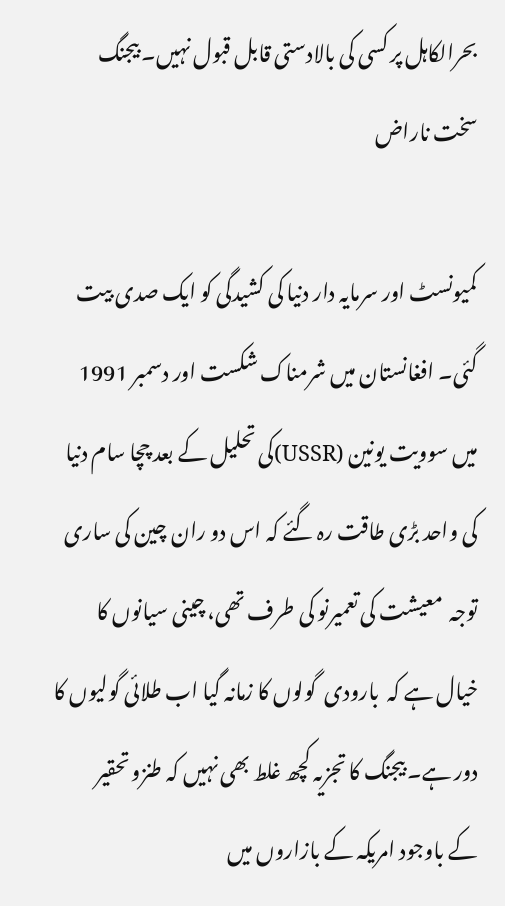بحرالکاہل پر کسی کی بالادستی قابل قبول نہیں۔ بیجنگ سخت ناراض

کمیونسٹ اور سرمایہ دار دنیا کی کشیدگی کو ایک صدی بیت گئی۔ افغانستان میں شرمناک شکست اور دسمبر 1991 میں سوویت یونین (USSR)کی تحلیل کے بعد چچا سام دنیا کی واحد بڑی طاقت رہ گئے کہ اس دو ران چین کی ساری توجہ  معیشت کی تعمیرنو کی طرف تھی، چینی سیانوں کا خیال ہے کہ  بارودی  گولوں کا زمانہ گیا اب طلائی گولیوں کا دور ہے۔ بیجنگ کا تجزیہ کچھ غلط بھی نہیں کہ طنزو تحقیر کے باوجود امریکہ کے بازاروں میں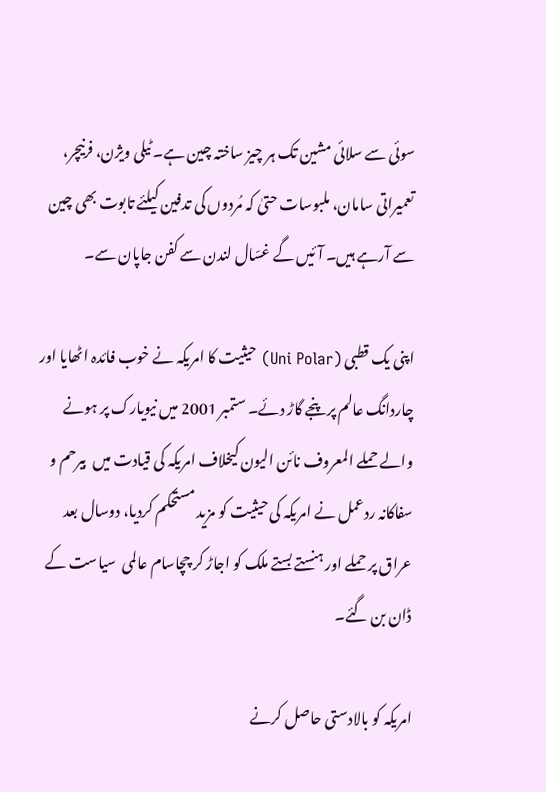سوئی سے سلائی مشین تک ہر چیز ساختہ چین ہے۔ ٹیلی ویژن، فرنیچر، تعمیراتی سامان، ملبوسات حتیٰ کہ مُردوں کی تدفین کیلئے تابوت بھی چین سے آرہے ہیں۔ آئیں گے غسّال لندن سے کفن جاپان سے۔

اپنی یک قطبی (Uni Polar) حیثیت کا امریکہ نے خوب فائدہ اٹھایا اور چاردانگ عالم پر پنجے گاڑ دئے۔ ستمبر 2001 میں نیویارک پر ہونے والے حملے المعروف نائن الیون کیخلاف امریکہ کی قیادت میں  بیرحم و سفاکانہ ردعمل نے امریکہ کی حیثیت کو مزید مستحکم کردیا، دوسال بعد عراق پر حملے اور ہنستے بستے ملک کو اجاڑ کر چچاسام عالمی  سیاست کے ڈان بن گئے۔

امریکہ کو بالادستی حاصل کرنے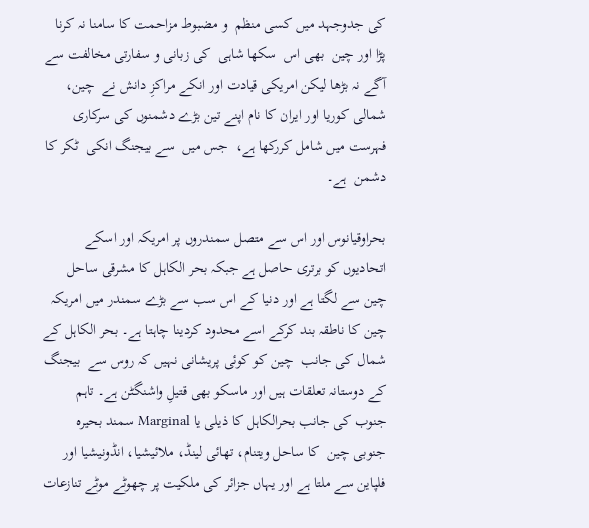کی جدوجہد میں کسی منظم  و مضبوط مزاحمت کا سامنا نہ کرنا پڑا اور چین  بھی اس  سکھا شاہی  کی زبانی و سفارتی مخالفت سے آگے نہ بڑھا لیکن امریکی قیادت اور انکے مراکزِ دانش نے  چین، شمالی کوریا اور ایران کا نام اپنے تین بڑے دشمنوں کی سرکاری فہرست میں شامل کررکھا ہے،  جس میں  سے بیجنگ انکی  ٹکر کا دشمن  ہے۔

بحراوقیانوس اور اس سے متصل سمندروں پر امریکہ اور اسکے اتحادیوں کو برتری حاصل ہے جبکہ بحر الکاہل کا مشرقی ساحل چین سے لگتا ہے اور دنیا کے اس سب سے بڑے سمندر میں امریکہ چین کا ناطقہ بند کرکے اسے محدود کردینا چاہتا ہے۔ بحر الکاہل کے شمال کی جانب  چین کو کوئی پریشانی نہیں کہ روس سے  بیجنگ کے دوستانہ تعلقات ہیں اور ماسکو بھی قتیلِ واشنگٹن ہے۔ تاہم جنوب کی جانب بحرالکاہل کا ذیلی یا Marginal سمند بحیرہ جنوبی چین  کا ساحل ویتنام، تھائی لینڈ، ملائیشیا، انڈونیشیا اور فلپاین سے ملتا ہے اور یہاں جزائر کی ملکیت پر چھوٹے موٹے تنازعات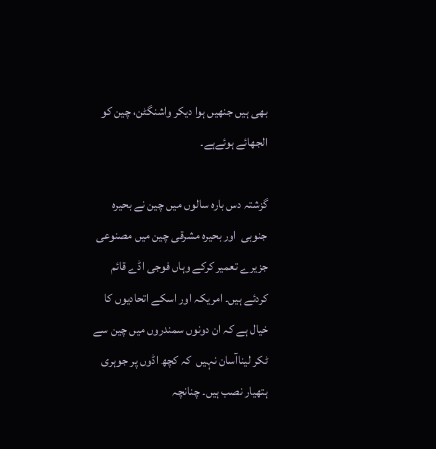بھی ہیں جنھیں ہوا دیکر واشنگٹن، چین کو الجھائے ہوئےہے۔

گزشتہ دس بارہ سالوں میں چین نے بحیرہ جنوبی  اور بحیرہ مشرقی چین میں مصنوعی جزیرے تعمیر کرکے وہاں فوجی اڈے قائم کردئے ہیں۔ امریکہ اور اسکے اتحادیوں کا خیال ہے کہ ان دونوں سمندروں میں چین سے ٹکر لیناآسان نہیں  کہ کچھ اڈوں پر جوہری ہتھیار نصب ہیں۔ چنانچہ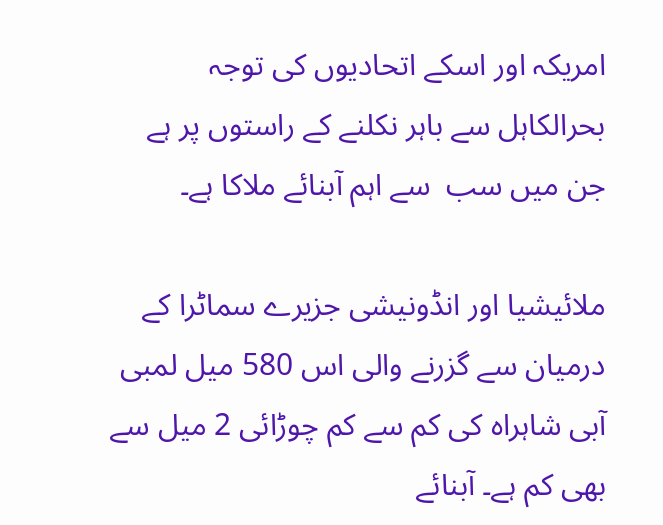امریکہ اور اسکے اتحادیوں کی توجہ بحرالکاہل سے باہر نکلنے کے راستوں پر ہے جن میں سب  سے اہم آبنائے ملاکا ہے۔

ملائیشیا اور انڈونیشی جزیرے سماٹرا کے درمیان سے گزرنے والی اس 580 میل لمبی  آبی شاہراہ کی کم سے کم چوڑائی 2 میل سے بھی کم ہے۔ آبنائے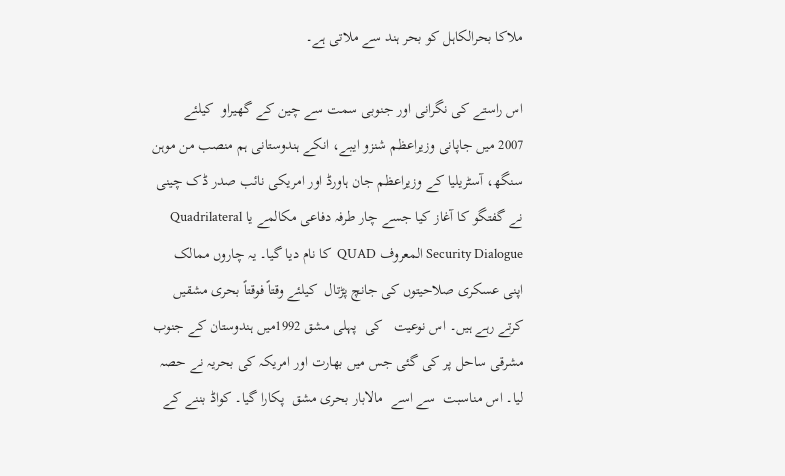ملاکا بحرالکاہل کو بحر ہند سے ملاتی ہے۔

اس راستے کی نگرانی اور جنوبی سمت سے چین کے گھیراو  کیلئے   2007 میں جاپانی وزیراعظم شنزو ایبے، انکے ہندوستانی ہم منصب من موہن سنگھ، آسٹریلیا کے وزیراعظم جان ہاورڈ اور امریکی نائب صدر ڈک چینی نے گفتگو کا آغاز کیا جسے چار طرفہ دفاعی مکالمے یا Quadrilateral Security Dialogue المعروف QUAD  کا نام دیا گیا۔ یہ چاروں ممالک اپنی عسکری صلاحیتوں کی جانچ پڑتال  کیلئے وقتاً فوقتاً بحری مشقیں  کرتے رہے ہیں۔ اس نوعیت   کی  پہلی مشق 1992میں ہندوستان کے جنوب مشرقی ساحل پر کی گئی جس میں بھارت اور امریکہ کی بحریہ نے حصہ لیا۔ اس مناسبت  سے اسے  مالابار بحری مشق  پکارا گیا۔ کواڈ بننے کے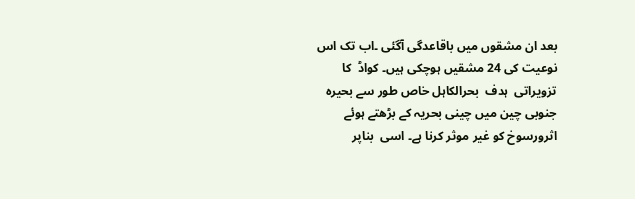بعد ان مشقوں میں باقاعدگی آگئی ۔اب تک اس نوعیت کی 24 مشقیں ہوچکی ہیں۔ کواڈ  کا  تزویراتی  ہدف  بحرالکاہل خاص طور سے بحیرہ جنوبی چین میں چینی بحریہ کے بڑھتے ہوئے اثرورسوخ کو غیر موثر کرنا ہے۔ اسی  بناپر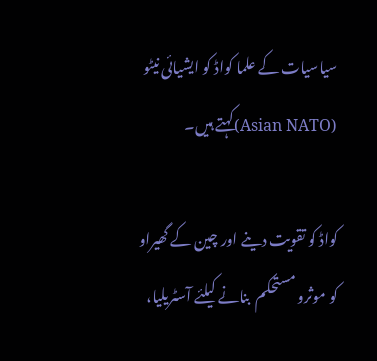سیاسیات کے علما کواڈ کو ایشیائی نیٹو (Asian NATO)کہتے ہیں۔

کواڈ کو تقویت دینے اور چین کے گھیراو کو موثرو مستحکم  بنانے کیلئے آسٹریلیا،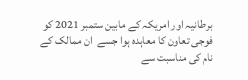برطانیہ اور امریکہ کے مابین ستمبر 2021 کو فوجی تعاون کا معاہدہ ہوا جسے  ان ممالک کے نام کی مناسبت سے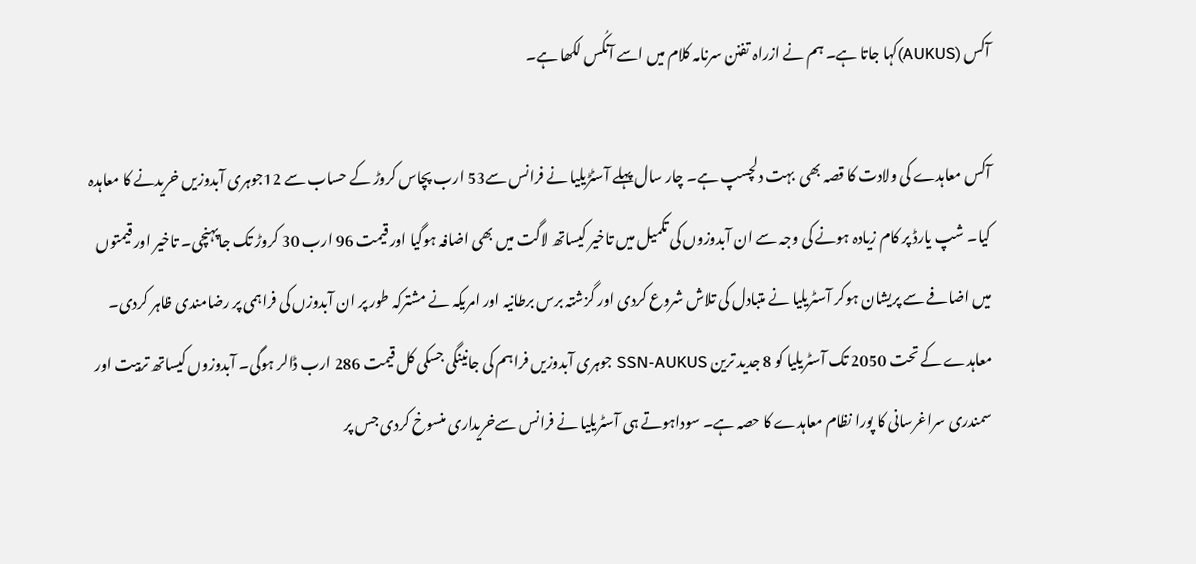آکس (AUKUS)کہا جاتا ہے۔ ہم نے ازراہ تفنن سرنامہ کلام میں اسے آنکُس لکھا ہے۔

آکس معاہدے کی ولادت کا قصہ بھی  بہت دلچسپ ہے۔ چار سال پہلے آسٹڑیلیا نے فرانس سے53 ارب پچاس کروڑ کے حساب سے 12جوہری آبدوزیں خریدنے کا معاہدہ کیا۔ شپ یارڈ پر کام زیادہ ہونے کی وجہ سے ان آبدوزوں کی تکمیل میں تاخیر کیساتھ لاگت میں بھی اضافہ ہوگیا اور قیمت 96 ارب 30 کروڑ تک جاپہنچی۔ تاخیر اور قیمتوں میں اضافے سے پریشان ہوکر آسٹریلیا نے متبادل کی تلاش شروع کردی اور گزشتہ برس برطانیہ اور امریکہ نے مشترکہ طور پر ان آبدوزں کی فراہمی پر رضامندی ظاہر کردی۔ معاہدے کے تحت 2050 تک آسٹریلیا کو 8 جدید ترین SSN-AUKUS جوہری آبدوزیں فراہم کی جانینگی جسکی کل قیمت 286 ارب ڈالر ہوگی۔ آبدوزوں کیساتھ تربیت اور سمندری سراغرسانی کا پورا نظام معاہدے کا حصہ ہے۔ سوداہوتے ہی آسٹریلیا نے فرانس سےخریداری منسوخ کردی جس پر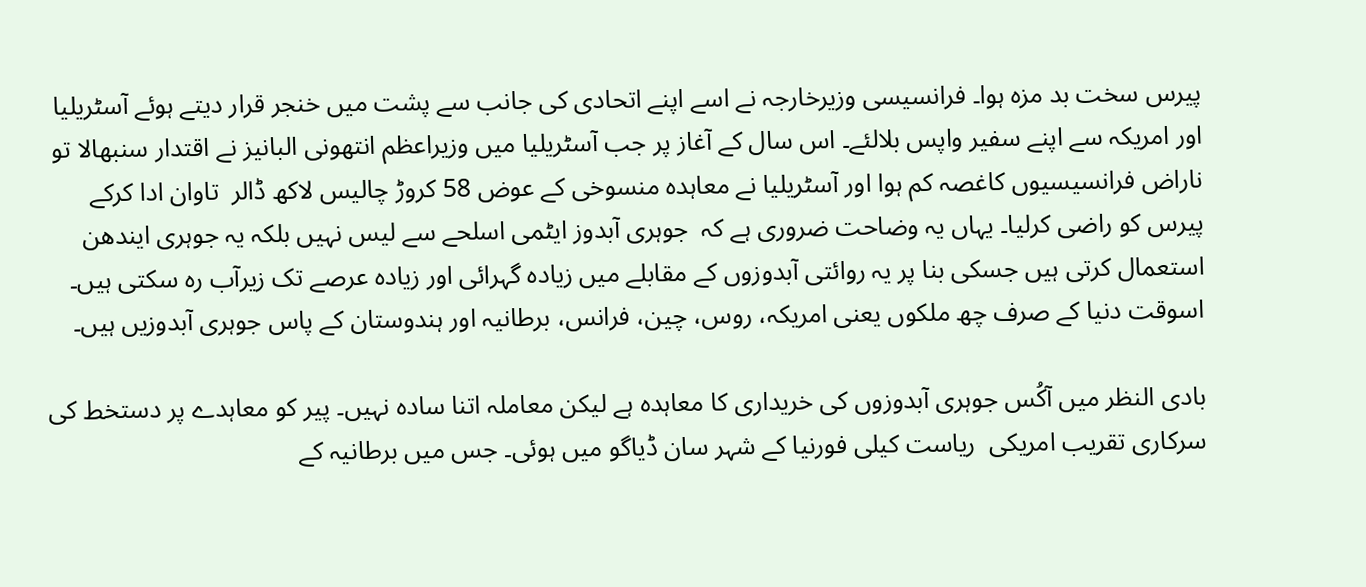پیرس سخت بد مزہ ہوا۔ فرانسیسی وزیرخارجہ نے اسے اپنے اتحادی کی جانب سے پشت میں خنجر قرار دیتے ہوئے آسٹریلیا اور امریکہ سے اپنے سفیر واپس بلالئے۔ اس سال کے آغاز پر جب آسٹریلیا میں وزیراعظم انتھونی البانیز نے اقتدار سنبھالا تو ناراض فرانسیسیوں کاغصہ کم ہوا اور آسٹریلیا نے معاہدہ منسوخی کے عوض 58 کروڑ چالیس لاکھ ڈالر  تاوان ادا کرکے پیرس کو راضی کرلیا۔ یہاں یہ وضاحت ضروری ہے کہ  جوہری آبدوز ایٹمی اسلحے سے لیس نہیں بلکہ یہ جوہری ایندھن استعمال کرتی ہیں جسکی بنا پر یہ روائتی آبدوزوں کے مقابلے میں زیادہ گہرائی اور زیادہ عرصے تک زیرآب رہ سکتی ہیں۔ اسوقت دنیا کے صرف چھ ملکوں یعنی امریکہ، روس، چین، فرانس، برطانیہ اور ہندوستان کے پاس جوہری آبدوزیں ہیں۔

بادی النظر میں آکُس جوہری آبدوزوں کی خریداری کا معاہدہ ہے لیکن معاملہ اتنا سادہ نہیں۔ پیر کو معاہدے پر دستخط کی سرکاری تقریب امریکی  ریاست کیلی فورنیا کے شہر سان ڈیاگو میں ہوئی۔ جس میں برطانیہ کے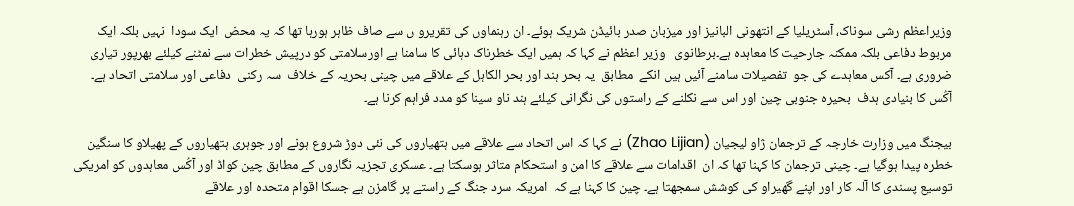وزیراعظم رشی سوناک، آسٹریلیا کے انتھونی البانیز اور میزبان صدر بائیڈن شریک ہوئے۔ ان رہنماوں کی تقریرو ں سے صاف ظاہر ہورہا تھا کہ یہ محض  ایک سودا  نہیں بلکہ ایک مربوط دفاعی بلکہ ممکنہ جارحیت کا معاہدہ ہے۔برطانوی   وزیر اعظم نے کہا کہ ہمیں ایک خطرناک دہائی کا سامنا ہے اورسلامتی کو درپیش خطرات سے نمٹنے کیلئے بھرپور تیاری ضروری ہے۔ آکس معاہدے کی جو  تفصیلات سامنے آئیں ہیں انکے  مطابق  یہ بحر ہند اور بحر الکاہل کے علاقے میں چینی بحریہ کے خلاف  سہ رکنی  دفاعی اور سلامتی اتحاد ہے۔ آکُس کا بنیادی ہدف  بحیرہ جنوبی چین اور اس سے نکلنے کے راستوں کی نگرانی کیلئے ہند ناو سینا کو مدد فراہم کرنا ہے۔

بیجنگ میں وزارت خارجہ کے ترجمان ژاو لیجیان (Zhao Lijian) نے کہا کہ اس اتحاد سے علاقے میں ہتھیاروں کی نئی دوڑ شروع ہونے اور جوہری ہتھیاروں کے پھیلاو کا سنگین خطرہ پیدا ہوگیا ہے۔ چینی ترجمان کا کہنا تھا کہ ان  اقدامات سے علاقے کا امن و استحکام متاثر ہوسکتا ہے۔ عسکری تجزیہ نگاروں کے مطابق چین کواڈ اور آکُس معاہدوں کو امریکی توسیع پسندی کا آلہ کار اور اپنے گھیراو کی کوشش سمجھتا ہے۔ چین کا کہنا ہے کہ  امریکہ سرد جنگ کے راستے پر گامزن ہے جسکا اقوام متحدہ اور علاقے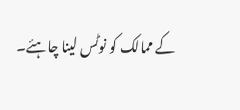کے ممالک کو نوٹس لینا چاہئے۔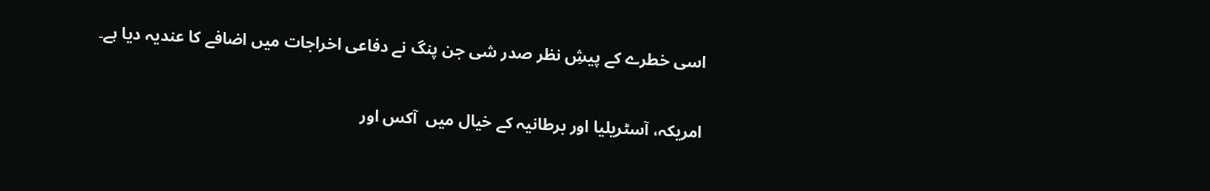اسی خطرے کے پیشِ نظر صدر شی جن پنگ نے دفاعی اخراجات میں اضافے کا عندیہ دیا ہے۔

امریکہ، آسٹریلیا اور برطانیہ کے خیال میں  آکس اور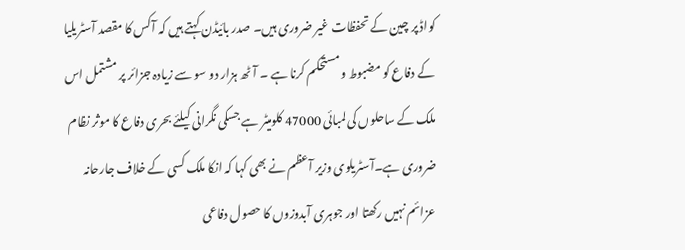کواڈ پر چین کے تحفظات غیر ضروری ہیں۔ صدر بائیڈن کہتے ہیں کہ آکس کا مقصد آسٹریلیا کے دفاع کو مضبوط و مستحکم کرنا ہے ۔ آٹھ ہزار دو سو سے زیادہ جزائر پر مشتمل اس ملک کے ساحلوں کی لمبائی 47000 کلومیٹر ہے جسکی نگرانی کیلئے بحری دفاع کا موثر نظام ضروری ہے۔آسٹریلوی وزیر آعظم نے بھی کہا کہ انکا ملک کسی کے خلاف جارحانہ عزائم نہیں رکھتا اور جوہری آبدوزوں کا حصول دفاعی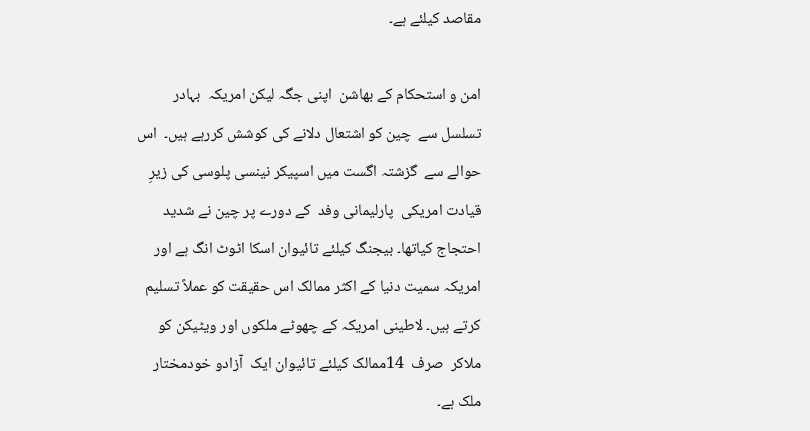مقاصد کیلئے ہے۔

امن و استحکام کے بھاشن  اپنی جگہ لیکن امریکہ  بہادر تسلسل سے  چین کو اشتعال دلانے کی کوشش کررہے ہیں۔  اس حوالے سے  گزشتہ اگست میں اسپیکر نینسی پلوسی کی زیرِ قیادت امریکی  پارلیمانی وفد  کے دورے پر چین نے شدید احتجاج کیاتھا۔ بیجنگ کیلئے تائیوان اسکا اٹوٹ انگ ہے اور امریکہ سمیت دنیا کے اکثر ممالک اس حقیقت کو عملاً تسلیم کرتے ہیں۔ لاطینی امریکہ کے چھوٹے ملکوں اور ویٹیکن کو ملاکر  صرف  14ممالک کیلئے تائیوان ایک  آزادو خودمختار ملک ہے۔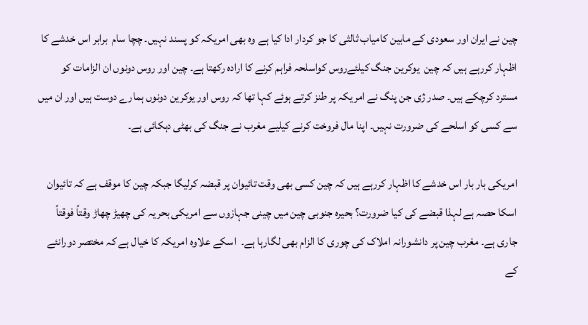چین نے ایران اور سعودی کے مابین کامیاب ثالثی کا جو کردار ادا کیا ہے وہ بھی امریکہ کو پسند نہیں۔ چچا سام  برابر اس خدشے کا اظہار کررہے ہیں کہ چین  یوکرین جنگ کیلئےروس کواسلحہ فراہم کرنے کا ارادہ رکھتا ہے۔ چین اور روس دونوں ان الزامات کو مسترد کرچکے ہیں۔ صدر ژی جن پنگ نے امریکہ پر طنز کرتے ہوئے کہا تھا کہ روس اور یوکرین دونوں ہمارے دوست ہیں اور ان میں سے کسی کو اسلحے کی ضرورت نہیں۔ اپنا مال فروخت کرنے کیلیے مغرب نے جنگ کی بھٹی دہکائی ہے۔

امریکی بار بار اس خدشے کا اظہار کررہے ہیں کہ چین کسی بھی وقت تائیوان پر قبضہ کرلیگا جبکہ چین کا موقف ہے کہ تائیوان اسکا حصہ ہے لہذا قبضے کی کیا ضرورت؟ بحیرہ جنوبی چین میں چینی جہازوں سے امریکی بحریہ کی چھیڑ چھاڑ وقتاً فوقتاً جاری ہے۔ مغرب چین پر دانشورانہ املاک کی چوری کا الزام بھی لگارہا ہے۔  اسکے علاوہ امریکہ کا خیال ہے کہ مختصر دورانئے کے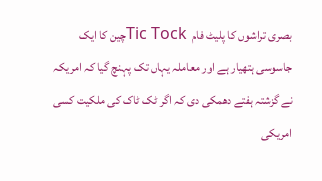بصری تراشوں کا پلیٹ فام  Tic Tockچین کا ایک جاسوسی ہتھیار ہے اور معاملہ یہاں تک پہنچ گیا کہ امریکہ نے گزشتہ ہفتے دھمکی دی کہ اگر ٹک ٹاک کی ملکیت کسی امریکی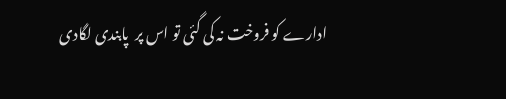ادارے کو فروخت نہ کی گئی تو اس پر  پابندی لگادی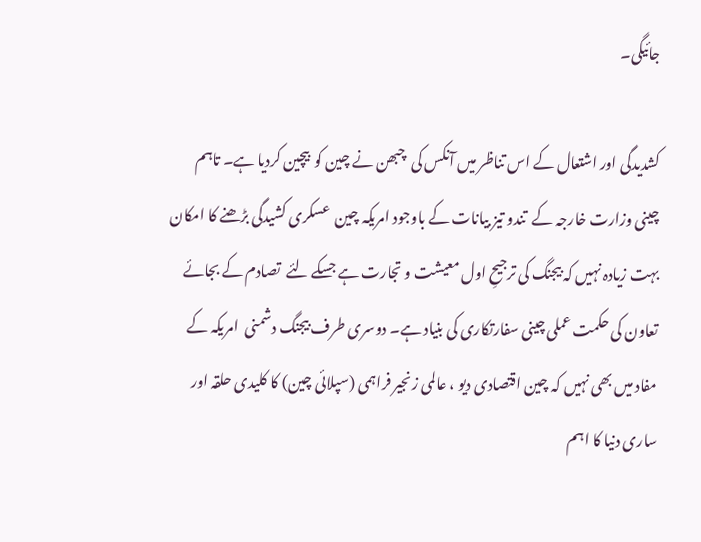جائیگی۔

کشدیدگی اور اشتعال کے اس تناظر میں آنکس کی  چبھن نے چین کو  بیچین کردیا ہے۔ تاہم  چینی وزارت خارجہ کے  تندو تیز بیانات کے باوجود امریکہ چین  عسکری کشیدگی بڑھنے کا امکان بہت زیادہ نہیں کہ بیجنگ کی ترجیحِ اول معیشت و تجارت ہے جسکے لئے  تصادم کے بجائے تعاون کی حکمت عملی چینی سفارتکاری کی بنیاد ہے۔ دوسری طرف بیجنگ دشمنی  امریکہ کے مفاد میں بھی نہیں کہ چین اقتصادی دیو ، عالمی زنجیر فراہمی (سپلائی چین) کا کلیدی حلقہ اور ساری دنیا کا اہم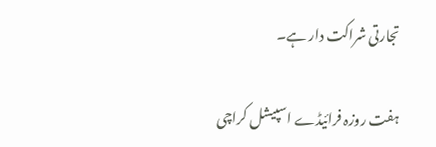تجارتی شراکت دار ہے۔

ہفت روزہ فرائیڈے اسپیشل کراچی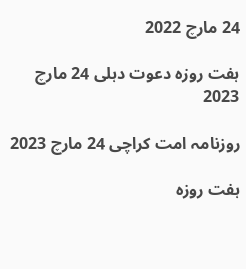24 مارچ 2022

ہفت روزہ دعوت دہلی 24 مارچ 2023

روزنامہ امت کراچی 24 مارچ 2023

ہفت روزہ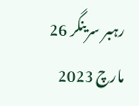رہبر سرینگر 26 مارچ 2023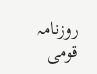روزنامہ قومی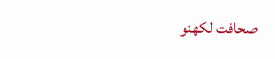صحافت لکھنو